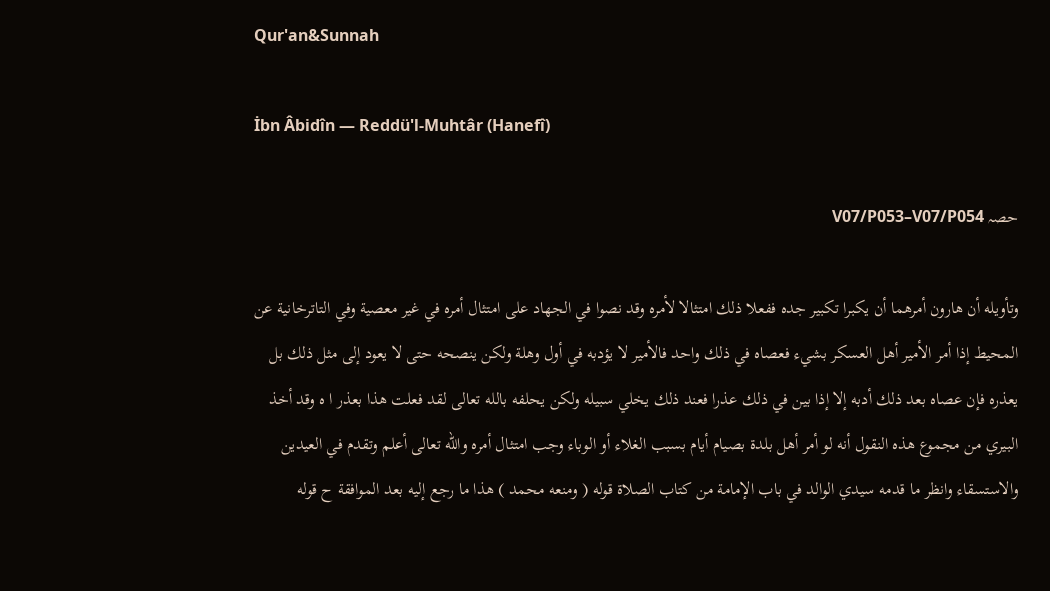Qur'an&Sunnah

İbn Âbidîn — Reddü'l-Muhtâr (Hanefî)

حصہ V07/P053–V07/P054

وتأويله أن هارون أمرهما أن يكبرا تكبير جده ففعلا ذلك امتثالا لأمره وقد نصوا في الجهاد على امتثال أمره في غير معصية وفي التاترخانية عن المحيط إذا أمر الأمير أهل العسكر بشيء فعصاه في ذلك واحد فالأمير لا يؤدبه في أول وهلة ولكن ينصحه حتى لا يعود إلى مثل ذلك بل يعذره فإن عصاه بعد ذلك أدبه إلا إذا بين في ذلك عذرا فعند ذلك يخلي سبيله ولكن يحلفه بالله تعالى لقد فعلت هذا بعذر ا ه وقد أخذ البيري من مجموع هذه النقول أنه لو أمر أهل بلدة بصيام أيام بسبب الغلاء أو الوباء وجب امتثال أمره والله تعالى أعلم وتقدم في العيدين والاستسقاء وانظر ما قدمه سيدي الوالد في باب الإمامة من كتاب الصلاة قوله ( ومنعه محمد ) هذا ما رجع إليه بعد الموافقة ح قوله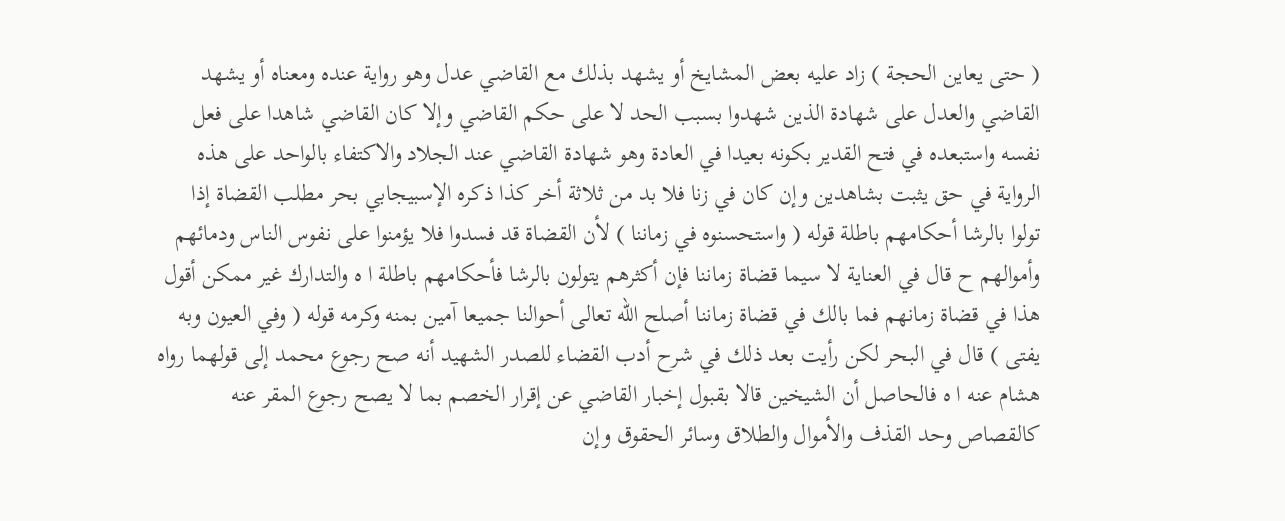( حتى يعاين الحجة ) زاد عليه بعض المشايخ أو يشهد بذلك مع القاضي عدل وهو رواية عنده ومعناه أو يشهد القاضي والعدل على شهادة الذين شهدوا بسبب الحد لا على حكم القاضي وإلا كان القاضي شاهدا على فعل نفسه واستبعده في فتح القدير بكونه بعيدا في العادة وهو شهادة القاضي عند الجلاد والاكتفاء بالواحد على هذه الرواية في حق يثبت بشاهدين وإن كان في زنا فلا بد من ثلاثة أخر كذا ذكره الإسبيجابي بحر مطلب القضاة إذا تولوا بالرشا أحكامهم باطلة قوله ( واستحسنوه في زماننا ) لأن القضاة قد فسدوا فلا يؤمنوا على نفوس الناس ودمائهم وأموالهم ح قال في العناية لا سيما قضاة زماننا فإن أكثرهم يتولون بالرشا فأحكامهم باطلة ا ه والتدارك غير ممكن أقول هذا في قضاة زمانهم فما بالك في قضاة زماننا أصلح الله تعالى أحوالنا جميعا آمين بمنه وكرمه قوله ( وفي العيون وبه يفتى ) قال في البحر لكن رأيت بعد ذلك في شرح أدب القضاء للصدر الشهيد أنه صح رجوع محمد إلى قولهما رواه هشام عنه ا ه فالحاصل أن الشيخين قالا بقبول إخبار القاضي عن إقرار الخصم بما لا يصح رجوع المقر عنه كالقصاص وحد القذف والأموال والطلاق وسائر الحقوق وإن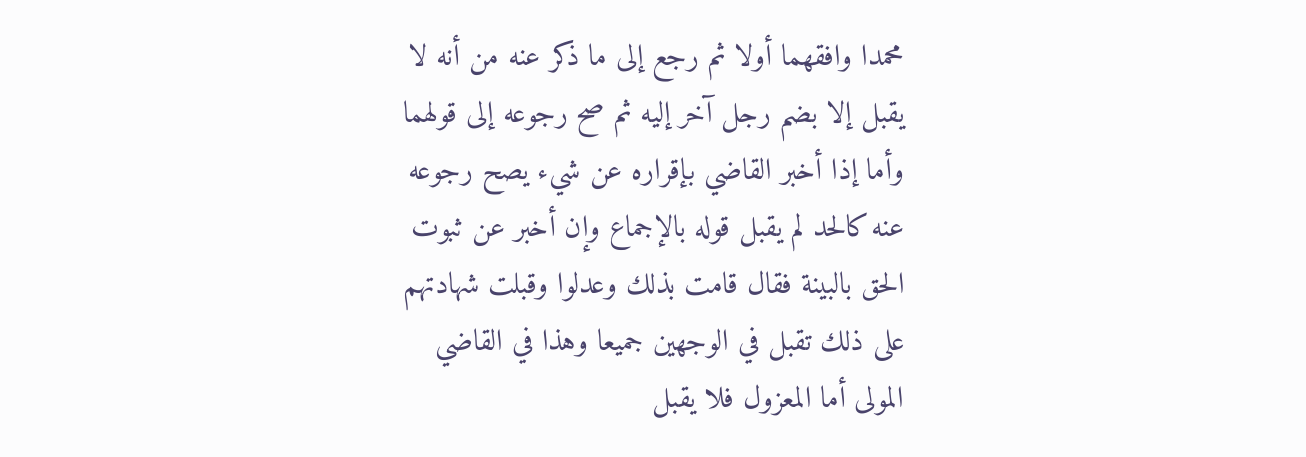محمدا وافقهما أولا ثم رجع إلى ما ذكر عنه من أنه لا يقبل إلا بضم رجل آخر إليه ثم صح رجوعه إلى قولهما وأما إذا أخبر القاضي بإقراره عن شيء يصح رجوعه عنه كالحد لم يقبل قوله بالإجماع وإن أخبر عن ثبوت الحق بالبينة فقال قامت بذلك وعدلوا وقبلت شهادتهم على ذلك تقبل في الوجهين جميعا وهذا في القاضي المولى أما المعزول فلا يقبل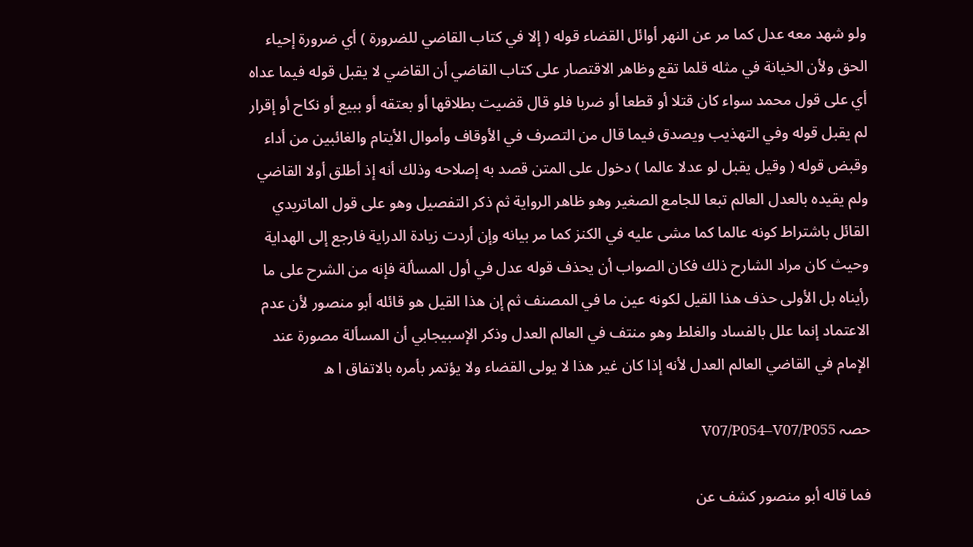ولو شهد معه عدل كما مر عن النهر أوائل القضاء قوله ( إلا في كتاب القاضي للضرورة ) أي ضرورة إحياء الحق ولأن الخيانة في مثله قلما تقع وظاهر الاقتصار على كتاب القاضي أن القاضي لا يقبل قوله فيما عداه أي على قول محمد سواء كان قتلا أو قطعا أو ضربا فلو قال قضيت بطلاقها أو بعتقه أو ببيع أو نكاح أو إقرار لم يقبل قوله وفي التهذيب ويصدق فيما قال من التصرف في الأوقاف وأموال الأيتام والغائبين من أداء وقبض قوله ( وقيل يقبل لو عدلا عالما ) دخول على المتن قصد به إصلاحه وذلك أنه إذ أطلق أولا القاضي ولم يقيده بالعدل العالم تبعا للجامع الصغير وهو ظاهر الرواية ثم ذكر التفصيل وهو على قول الماتريدي القائل باشتراط كونه عالما كما مشى عليه في الكنز كما مر بيانه وإن أردت زيادة الدراية فارجع إلى الهداية وحيث كان مراد الشارح ذلك فكان الصواب أن يحذف قوله عدل في أول المسألة فإنه من الشرح على ما رأيناه بل الأولى حذف هذا القيل لكونه عين ما في المصنف ثم إن هذا القيل هو قائله أبو منصور لأن عدم الاعتماد إنما علل بالفساد والغلط وهو منتف في العالم العدل وذكر الإسبيجابي أن المسألة مصورة عند الإمام في القاضي العالم العدل لأنه إذا كان غير هذا لا يولى القضاء ولا يؤتمر بأمره بالاتفاق ا ه

حصہ V07/P054–V07/P055

فما قاله أبو منصور كشف عن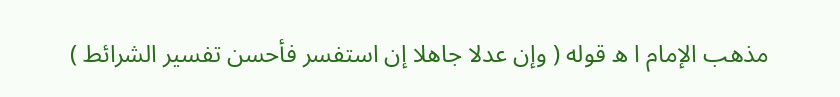مذهب الإمام ا ه قوله ( وإن عدلا جاهلا إن استفسر فأحسن تفسير الشرائط )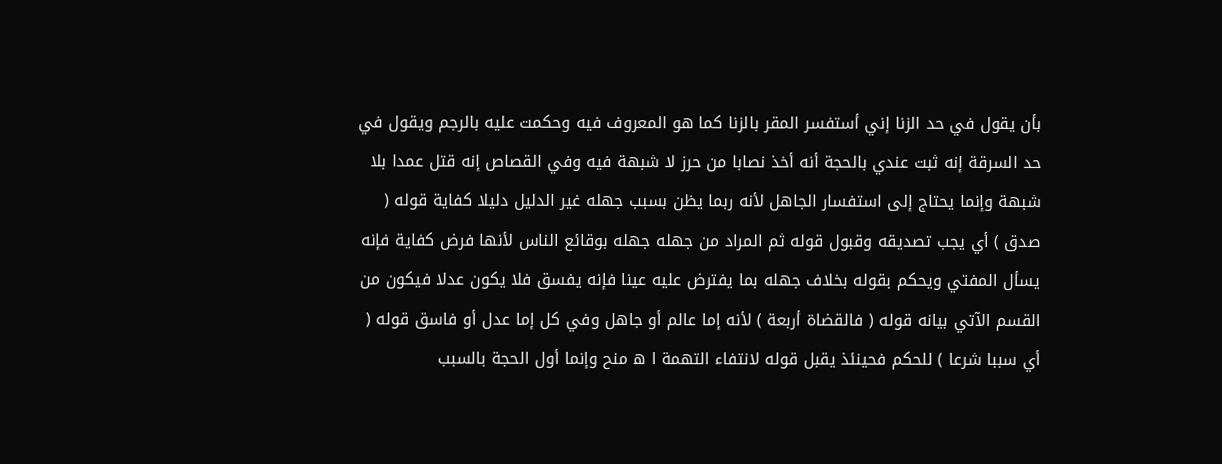بأن يقول في حد الزنا إني أستفسر المقر بالزنا كما هو المعروف فيه وحكمت عليه بالرجم ويقول في حد السرقة إنه ثبت عندي بالحجة أنه أخذ نصابا من حرز لا شبهة فيه وفي القصاص إنه قتل عمدا بلا شبهة وإنما يحتاج إلى استفسار الجاهل لأنه ربما يظن بسبب جهله غير الدليل دليلا كفاية قوله ( صدق ) أي يجب تصديقه وقبول قوله ثم المراد من جهله جهله بوقائع الناس لأنها فرض كفاية فإنه يسأل المفتي ويحكم بقوله بخلاف جهله بما يفترض عليه عينا فإنه يفسق فلا يكون عدلا فيكون من القسم الآتي بيانه قوله ( فالقضاة أربعة ) لأنه إما عالم أو جاهل وفي كل إما عدل أو فاسق قوله ( أي سببا شرعا ) للحكم فحينئذ يقبل قوله لانتفاء التهمة ا ه منح وإنما أول الحجة بالسبب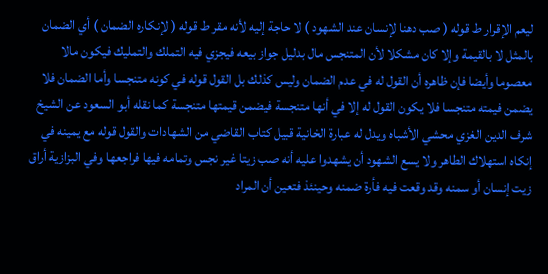ليعم الإقرار ط قوله ( صب دهنا لإنسان عند الشهود ) لا حاجة إليه لأنه مقر ط قوله ( لإنكاره الضمان ) أي الضمان بالمثل لا بالقيمة وإلا كان مشكلا لأن المتنجس مال بدليل جواز بيعه فيجزي فيه التملك والتمليك فيكون مالا معصوما وأيضا فإن ظاهره أن القول له في عدم الضمان وليس كذلك بل القول قوله في كونه متنجسا وأما الضمان فلا يضمن فيمته متنجسا فلا يكون القول له إلا في أنها متنجسة فيضمن قيمتها متنجسة كما نقله أبو السعود عن الشيخ شرف الدين الغزي محشي الأشباه ويدل له عبارة الخانية قبيل كتاب القاضي من الشهادات والقول قوله مع يمينه في إنكاه استهلاك الطاهر ولا يسع الشهود أن يشهدوا عليه أنه صب زيتا غير نجس وتمامه فيها فراجعها وفي البزازية أراق زيت إنسان أو سمنه وقد وقعت فيه فأرة ضمنه وحينئذ فتعين أن المراد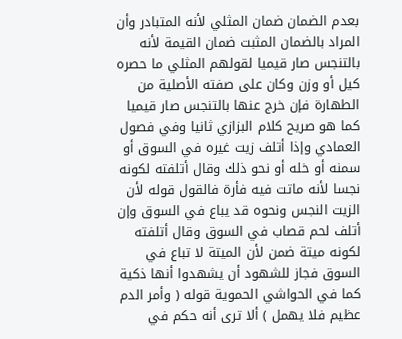بعدم الضمان ضمان المثلي لأنه المتبادر وأن المراد بالضمان المثبت ضمان القيمة لأنه بالتنجس صار قيميا لقولهم المثلي ما حصره كيل أو وزن وكان على صفته الأصلية من الطهارة فإن خرج عنها بالتنجس صار قيميا كما هو صريح كلام البزازي ثانيا وفي فصول العمادي وإذا أتلف زيت غيره في السوق أو سمنه أو خله أو نحو ذلك وقال أتلفته لكونه نجسا لأنه ماتت فيه فأرة فالقول قوله لأن الزيت النجس ونحوه قد يباع في السوق وإن أتلف لحم قصاب في السوق وقال أتلفته لكونه ميتة ضمن لأن الميتة لا تباع في السوق فجاز للشهود أن يشهدوا أنها ذكية كما في الحواشي الحموية قوله ( وأمر الدم عظيم فلا يهمل ) ألا ترى أنه حكم في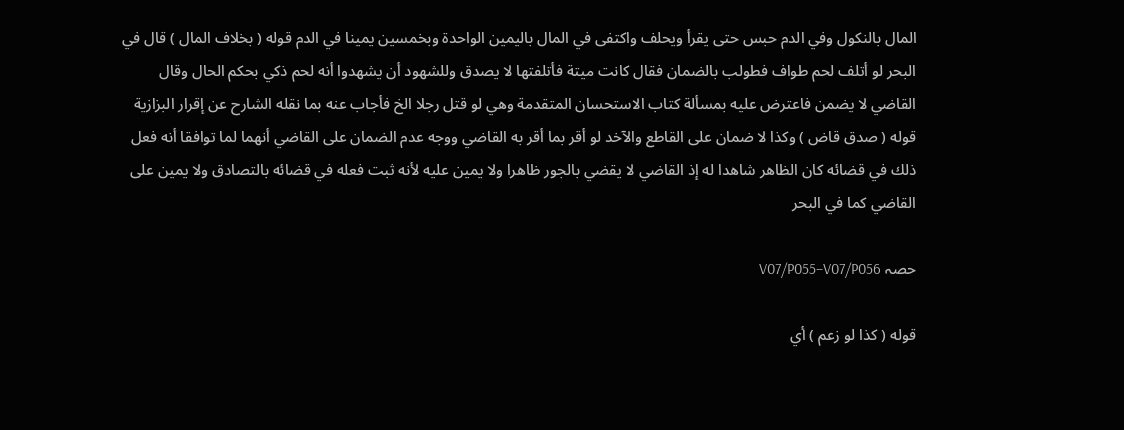المال بالنكول وفي الدم حبس حتى يقرأ ويحلف واكتفى في المال باليمين الواحدة وبخمسين يمينا في الدم قوله ( بخلاف المال ) قال في البحر لو أتلف لحم طواف فطولب بالضمان فقال كانت ميتة فأتلفتها لا يصدق وللشهود أن يشهدوا أنه لحم ذكي بحكم الحال وقال القاضي لا يضمن فاعترض عليه بمسألة كتاب الاستحسان المتقدمة وهي لو قتل رجلا الخ فأجاب عنه بما نقله الشارح عن إقرار البزازية قوله ( صدق قاض ) وكذا لا ضمان على القاطع والآخد لو أقر بما أقر به القاضي ووجه عدم الضمان على القاضي أنهما لما توافقا أنه فعل ذلك في قضائه كان الظاهر شاهدا له إذ القاضي لا يقضي بالجور ظاهرا ولا يمين عليه لأنه ثبت فعله في قضائه بالتصادق ولا يمين على القاضي كما في البحر

حصہ V07/P055–V07/P056

قوله ( كذا لو زعم ) أي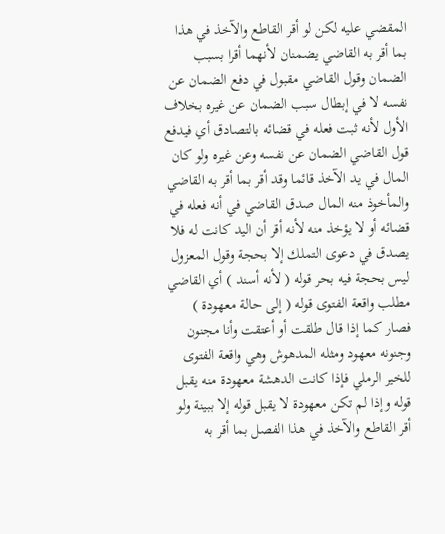المقضي عليه لكن لو أقر القاطع والآخذ في هذا بما أقر به القاضي يضمنان لأنهما أقرا بسبب الضمان وقول القاضي مقبول في دفع الضمان عن نفسه لا في إبطال سبب الضمان عن غيره بخلاف الأول لأنه ثبت فعله في قضائه بالتصادق أي فيدفع قول القاضي الضمان عن نفسه وعن غيره ولو كان المال في يد الآخذ قائما وقد أقر بما أقر به القاضي والمأخوذ منه المال صدق القاضي في أنه فعله في قضائه أو لا يؤخذ منه لأنه أقر أن اليد كانت له فلا يصدق في دعوى التملك إلا بحجة وقول المعزول ليس بحجة فيه بحر قوله ( لأنه أسند ) أي القاضي مطلب واقعة الفتوى قوله ( إلى حالة معهودة ) فصار كما إذا قال طلقت أو أعتقت وأنا مجنون وجنونه معهود ومثله المدهوش وهي واقعة الفتوى للخير الرملي فإذا كانت الدهشة معهودة منه يقبل قوله وإذا لم تكن معهودة لا يقبل قوله إلا ببينة ولو أقر القاطع والآخذ في هذا الفصل بما أقر به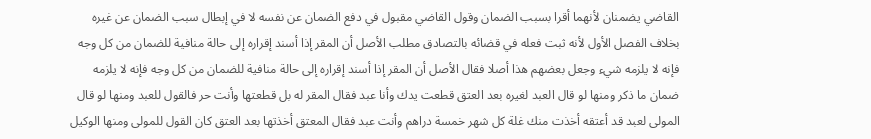القاضي يضمنان لأنهما أقرا بسبب الضمان وقول القاضي مقبول في دفع الضمان عن نفسه لا في إبطال سبب الضمان عن غيره بخلاف الفصل الأول لأنه ثبت فعله في قضائه بالتصادق مطلب الأصل أن المقر إذا أسند إقراره إلى حالة منافية للضمان من كل وجه فإنه لا يلزمه شيء وجعل بعضهم هذا أصلا فقال الأصل أن المقر إذا أسند إقراره إلى حالة منافية للضمان من كل وجه فإنه لا يلزمه ضمان ما ذكر ومنها لو قال العبد لغيره بعد العتق قطعت يدك وأنا عبد فقال المقر له بل قطعتها وأنت حر فالقول للعبد ومنها لو قال المولى لعبد قد أعتقه أخذت منك غلة كل شهر خمسة دراهم وأنت عبد فقال المعتق أخذتها بعد العتق كان القول للمولى ومنها الوكيل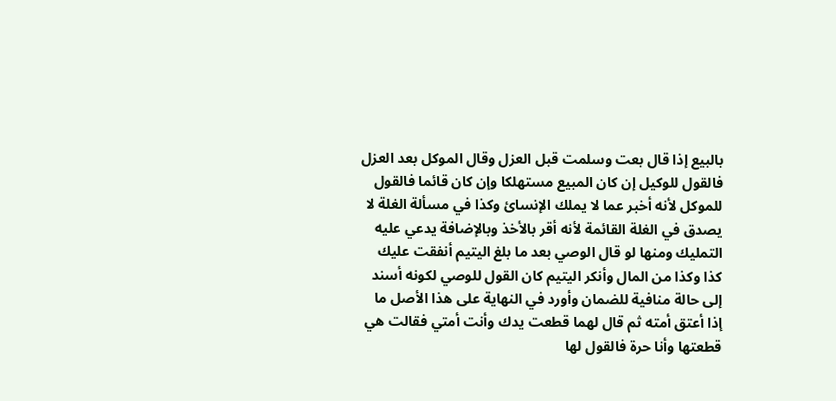بالبيع إذا قال بعت وسلمت قبل العزل وقال الموكل بعد العزل فالقول للوكيل إن كان المبيع مستهلكا وإن كان قائما فالقول للموكل لأنه أخبر عما لا يملك الإنسائ وكذا في مسألة الغلة لا يصدق في الغلة القائمة لأنه أقر بالأخذ وبالإضافة يدعي عليه التمليك ومنها لو قال الوصي بعد ما بلغ اليتيم أنفقت عليك كذا وكذا من المال وأنكر اليتيم كان القول للوصي لكونه أسند إلى حالة منافية للضمان وأورد في النهاية على هذا الأصل ما إذا أعتق أمته ثم قال لهما قطعت يدك وأنت أمتي فقالت هي قطعتها وأنا حرة فالقول لها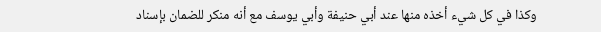وكذا في كل شيء أخذه منها عند أبي حنيفة وأبي يوسف مع أنه منكر للضمان بإسناد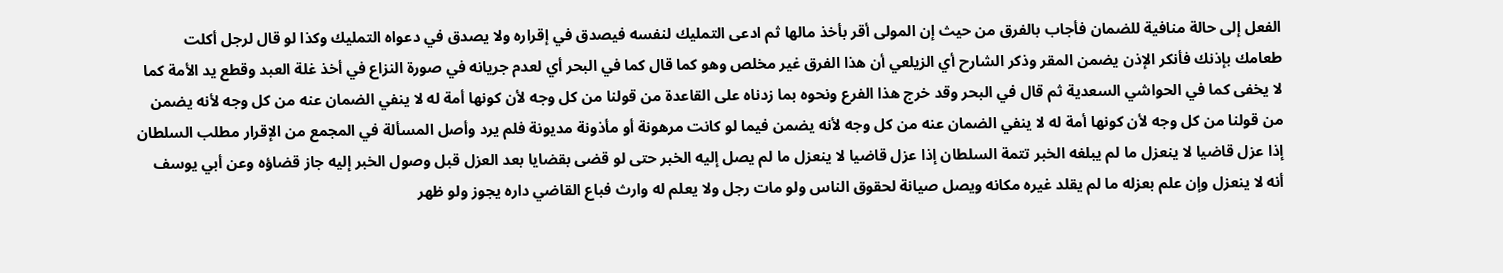الفعل إلى حالة منافية للضمان فأجاب بالفرق من حيث إن المولى أقر بأخذ مالها ثم ادعى التمليك لنفسه فيصدق في إقراره ولا يصدق في دعواه التمليك وكذا لو قال لرجل أكلت طعامك بإذنك فأنكر الإذن يضمن المقر وذكر الشارح أي الزيلعي أن هذا الفرق غير مخلص وهو كما قال كما في البحر أي لعدم جريانه في صورة النزاع في أخذ غلة العبد وقطع يد الأمة كما لا يخفى كما في الحواشي السعدية ثم قال في البحر وقد خرج هذا الفرع ونحوه بما زدناه على القاعدة من قولنا من كل وجه لأن كونها أمة له لا ينفي الضمان عنه من كل وجه لأنه يضمن من قولنا من كل وجه لأن كونها أمة له لا ينفي الضمان عنه من كل وجه لأنه يضمن فيما لو كانت مرهونة أو مأذونة مديونة فلم يرد وأصل المسألة في المجمع من الإقرار مطلب السلطان إذا عزل قاضيا لا ينعزل ما لم يبلغه الخبر تتمة السلطان إذا عزل قاضيا لا ينعزل ما لم يصل إليه الخبر حتى لو قضى بقضايا بعد العزل قبل وصول الخبر إليه جاز قضاؤه وعن أبي يوسف أنه لا ينعزل وإن علم بعزله ما لم يقلد غيره مكانه ويصل صيانة لحقوق الناس ولو مات رجل ولا يعلم له وارث فباع القاضي داره يجوز ولو ظهر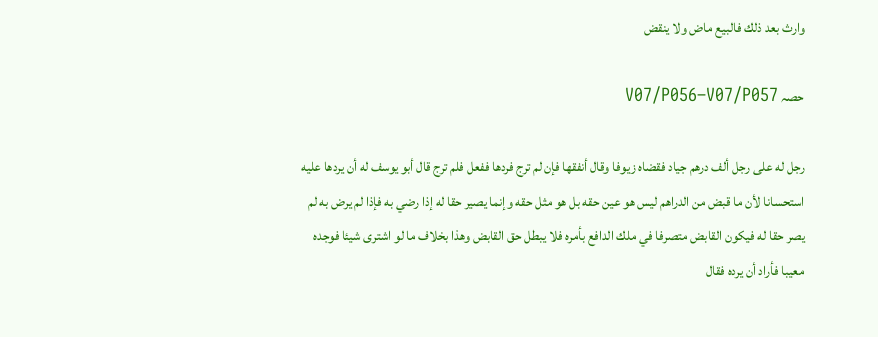وارث بعد ذلك فالبيع ماض ولا ينقض

حصہ V07/P056–V07/P057

رجل له على رجل ألف درهم جياد فقضاه زيوفا وقال أنفقها فإن لم ترج فردها ففعل فلم ترج قال أبو يوسف له أن يردها عليه استحسانا لأن ما قبض من الدراهم ليس هو عين حقه بل هو مثل حقه وإنما يصير حقا له إذا رضي به فإذا لم يرض به لم يصر حقا له فيكون القابض متصرفا في ملك الدافع بأمره فلا يبطل حق القابض وهذا بخلاف ما لو اشترى شيئا فوجده معيبا فأراد أن يرده فقال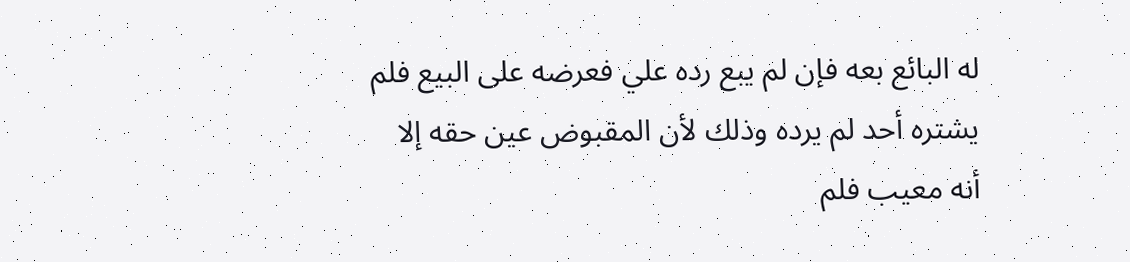له البائع بعه فإن لم يبع رده علي فعرضه على البيع فلم يشتره أحد لم يرده وذلك لأن المقبوض عين حقه إلا أنه معيب فلم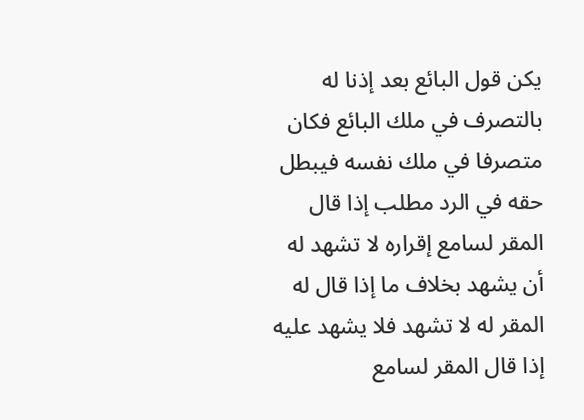يكن قول البائع بعد إذنا له بالتصرف في ملك البائع فكان متصرفا في ملك نفسه فيبطل حقه في الرد مطلب إذا قال المقر لسامع إقراره لا تشهد له أن يشهد بخلاف ما إذا قال له المقر له لا تشهد فلا يشهد عليه إذا قال المقر لسامع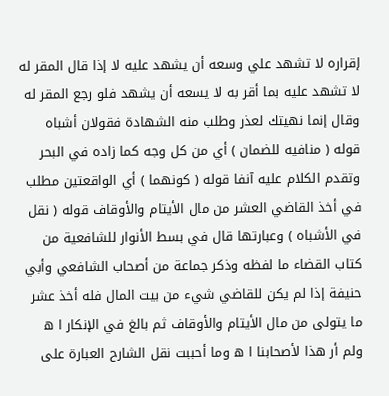إقراره لا تشهد علي وسعه أن يشهد عليه لا إذا قال المقر له لا تشهد عليه بما أقر به لا يسعه أن يشهد فلو رجع المقر له وقال إنما نهيتك لعذر وطلب منه الشهادة فقولان أشباه قوله ( منافيه للضمان ) أي من كل وجه كما زاده في البحر وتقدم الكلام عليه آنفا قوله ( كونهما ) أي الواقعتين مطلب في أخذ القاضي العشر من مال الأيتام والأوقاف قوله ( نقل في الأشباه ) وعبارتها قال في بسط الأنوار للشافعية من كتاب القضاء ما لفظه وذكر جماعة من أصحاب الشافعي وأبي حنيفة إذا لم يكن للقاضي شيء من بيت المال فله أخذ عشر ما يتولى من مال الأيتام والأوقاف ثم بالغ في الإنكار ا ه ولم أر هذا لأصحابنا ا ه وما أحببت نقل الشارح العبارة على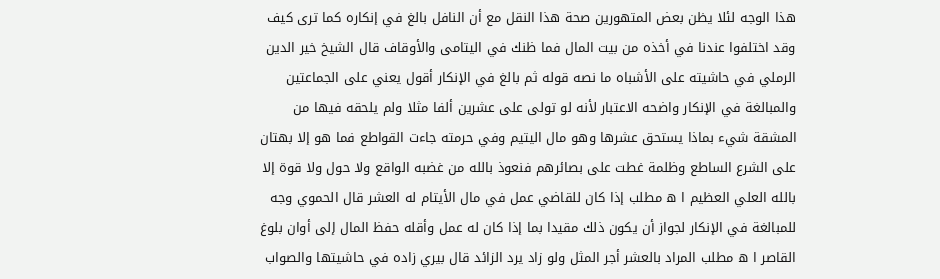هذا الوجه لئلا يظن بعض المتهورين صحة هذا النقل مع أن النافل بالغ في إنكاره كما ترى كيف وقد اختلفوا عندنا في أخذه من بيت المال فما ظنك في اليتامى والأوقاف قال الشيخ خير الدين الرملي في حاشيته على الأشباه ما نصه قوله ثم بالغ في الإنكار أقول يعني على الجماعتين والمبالغة في الإنكار واضحه الاعتبار لأنه لو تولى على عشرين ألفا مثلا ولم يلحقه فيها من المشقة شيء بماذا يستحق عشرها وهو مال اليتيم وفي حرمته جاءت القواطع فما هو إلا بهتان على الشرع الساطع وظلمة غطت على بصائرهم فنعوذ بالله من غضبه الواقع ولا حول ولا قوة إلا بالله العلي العظيم ا ه مطلب إذا كان للقاضي عمل في مال الأيتام له العشر قال الحموي وجه للمبالغة في الإنكار لجواز أن يكون ذلك مقيدا بما إذا كان له عمل وأقله حفظ المال إلى أوان بلوغ القاصر ا ه مطلب المراد بالعشر أجر المثل ولو زاد يرد الزائد قال بيري زاده في حاشيتها والصواب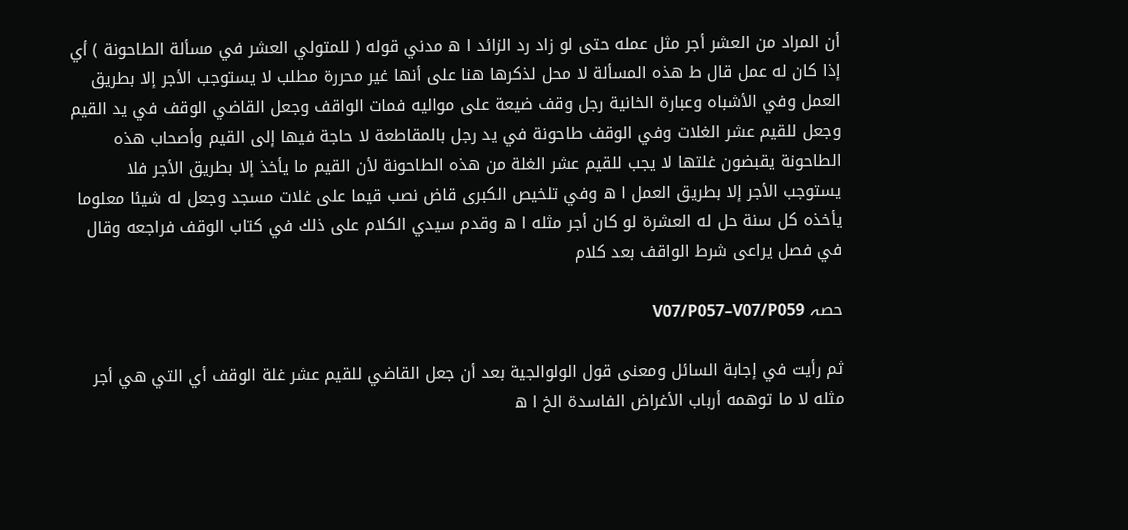أن المراد من العشر أجر مثل عمله حتى لو زاد رد الزائد ا ه مدني قوله ( للمتولي العشر في مسألة الطاحونة ) أي إذا كان له عمل قال ط هذه المسألة لا محل لذكرها هنا على أنها غير محررة مطلب لا يستوجب الأجر إلا بطريق العمل وفي الأشباه وعبارة الخانية رجل وقف ضيعة على مواليه فمات الواقف وجعل القاضي الوقف في يد القيم وجعل للقيم عشر الغلات وفي الوقف طاحونة في يد رجل بالمقاطعة لا حاجة فيها إلى القيم وأصحاب هذه الطاحونة يقبضون غلتها لا يجب للقيم عشر الغلة من هذه الطاحونة لأن القيم ما يأخذ إلا بطريق الأجر فلا يستوجب الأجر إلا بطريق العمل ا ه وفي تلخيص الكبرى قاض نصب قيما على غلات مسجد وجعل له شيئا معلوما يأخذه كل سنة حل له العشرة لو كان أجر مثله ا ه وقدم سيدي الكلام على ذلك في كتاب الوقف فراجعه وقال في فصل يراعى شرط الواقف بعد كلام

حصہ V07/P057–V07/P059

ثم رأيت في إجابة السائل ومعنى قول الولوالجية بعد أن جعل القاضي للقيم عشر غلة الوقف أي التي هي أجر مثله لا ما توهمه أرباب الأغراض الفاسدة الخ ا ه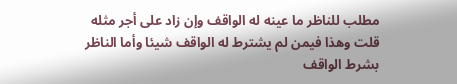مطلب للناظر ما عينه له الواقف وإن زاد على أجر مثله قلت وهذا فيمن لم يشترط له الواقف شيئا وأما الناظر بشرط الواقف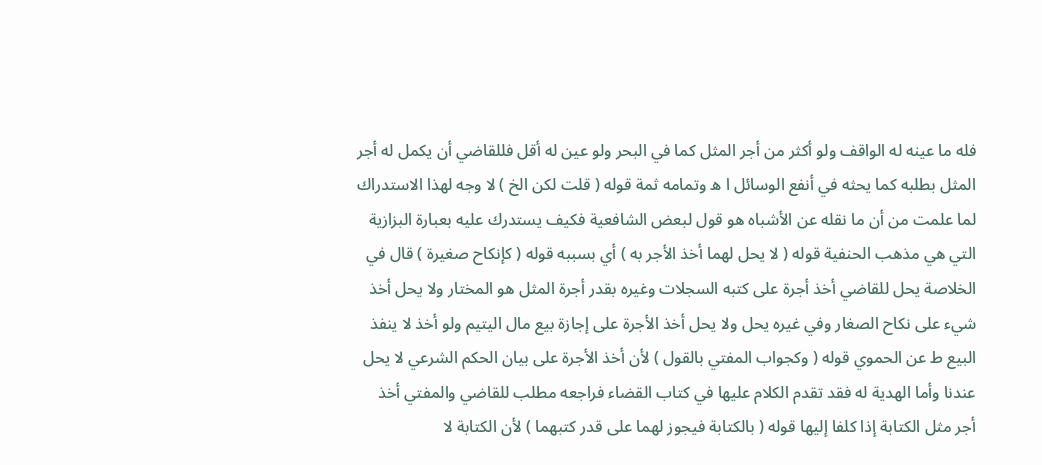فله ما عينه له الواقف ولو أكثر من أجر المثل كما في البحر ولو عين له أقل فللقاضي أن يكمل له أجر المثل بطلبه كما يحثه في أنفع الوسائل ا ه وتمامه ثمة قوله ( قلت لكن الخ ) لا وجه لهذا الاستدراك لما علمت من أن ما نقله عن الأشباه هو قول لبعض الشافعية فكيف يستدرك عليه بعبارة البزازية التي هي مذهب الحنفية قوله ( لا يحل لهما أخذ الأجر به ) أي بسببه قوله ( كإنكاح صغيرة ) قال في الخلاصة يحل للقاضي أخذ أجرة على كتبه السجلات وغيره بقدر أجرة المثل هو المختار ولا يحل أخذ شيء على نكاح الصغار وفي غيره يحل ولا يحل أخذ الأجرة على إجازة بيع مال اليتيم ولو أخذ لا ينفذ البيع ط عن الحموي قوله ( وكجواب المفتي بالقول ) لأن أخذ الأجرة على بيان الحكم الشرعي لا يحل عندنا وأما الهدية له فقد تقدم الكلام عليها في كتاب القضاء فراجعه مطلب للقاضي والمفتي أخذ أجر مثل الكتابة إذا كلفا إليها قوله ( بالكتابة فيجوز لهما على قدر كتبهما ) لأن الكتابة لا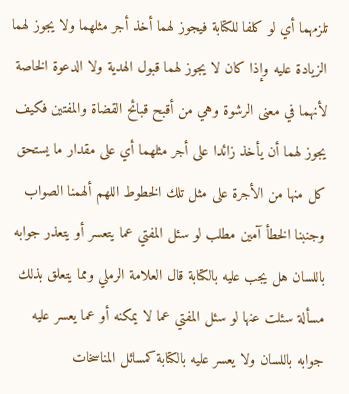تلزمهما أي لو كلفا للكتابة فيجوز لهما أخذ أجر مثلهما ولا يجوز لهما الزيادة عليه وإذا كان لا يجوز لهما قبول الهدية ولا الدعوة الخاصة لأنهما في معنى الرشوة وهي من أقبح قبائح القضاة والمفتين فكيف يجوز لهما أن يأخذ زائدا على أجر مثلهما أي على مقدار ما يستحق كل منها من الأجرة على مثل تلك الخطوط اللهم ألهمنا الصواب وجنبنا الخطأ آمين مطلب لو سئل المفتي عما يتعسر أو يتعذر جوابه باللسان هل يجب عليه بالكتابة قال العلامة الرملي ومما يتعلق بذلك مسألة سئلت عنها لو سئل المفتي عما لا يمكنه أو عما يعسر عليه جوابه باللسان ولا يعسر عليه بالكتابة كمسائل المناسخات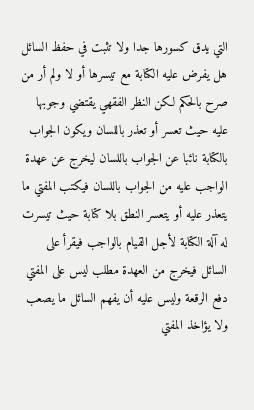التي يدق كسورها جدا ولا تثبت في حفظ السائل هل يفرض عليه الكتابة مع تيسرها أو لا ولم أر من صرح بالحكم لكن النظر الفقهي يقتضي وجوبها عليه حيث تعسر أو تعذر باللسان ويكون الجواب بالكتابة نائبا عن الجواب باللسان ليخرج عن عهدة الواجب عليه من الجواب باللسان فيكتب المفتي ما يتعذر عليه أو يتعسر النطق بلا كتابة حيث تيسرت له آلة الكتابة لأجل القيام بالواجب فيقرأ على السائل فيخرج من العهدة مطلب ليس على المفتي دفع الرقعة وليس عليه أن يفهم السائل ما يصعب ولا يؤاخذ المفتي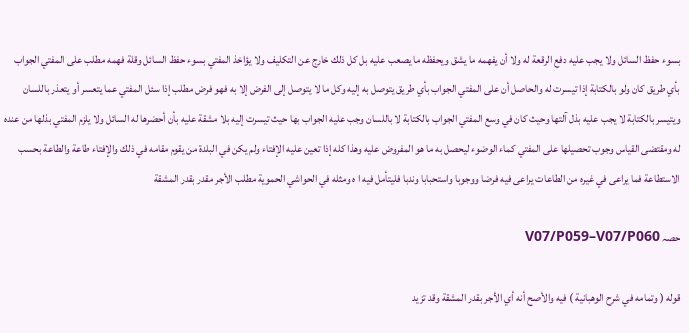بسوء حفظ السائل ولا يجب عليه دفع الرقعة له ولا أن يفهمه ما يشق ويحفظه ما يصعب عليه بل كل ذلك خارج عن التكليف ولا يؤاخذ المفتي بسوء حفظ السائل وقلة فهمه مطلب على المفتي الجواب بأي طريق كان ولو بالكتابة إذا تيسرت له والحاصل أن على المفتي الجواب بأي طريق يتوصل به إليه وكل ما لا يتوصل إلى الفرض إلا به فهو فرض مطلب إذا سئل المفتي عما يتعسر أو يتعذر باللسان ويتيسر بالكتابة لا يجب عليه بذل آلتها وحيث كان في وسع المفتي الجواب بالكتابة لا باللسان وجب عليه الجواب بها حيث تيسرت إليه بلا مشقة عليه بأن أحضرها له السائل ولا يلزم المفتي بذلها من عنده له ومقتضى القياس وجوب تحصيلها على المفتي كماء الوضوء ليحصل به ما هو المفروض عليه وهذا كله إذا تعين عليه الإفتاء ولم يكن في البلدة من يقوم مقامه في ذلك والإفتاء طاعة والطاعة بحسب الاستطاعة فما يراعى في غيره من الطاعات يراعى فيه فرضا ووجوبا واستحبابا وندبا فليتأمل فيه ا ه ومثله في الحواشي الحموية مطلب الأجر مقدر بقدر المشقة

حصہ V07/P059–V07/P060

قوله ( وتمامه في شرح الوهبانية ) فيه والأصح أنه أي الأجر بقدر المشقة وقد تزيد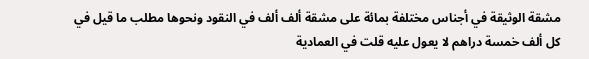مشقة الوثيقة في أجناس مختلفة بمائة على مشقة ألف ألف في النقود ونحوها مطلب ما قيل في كل ألف خمسة دراهم لا يعول عليه قلت في العمادية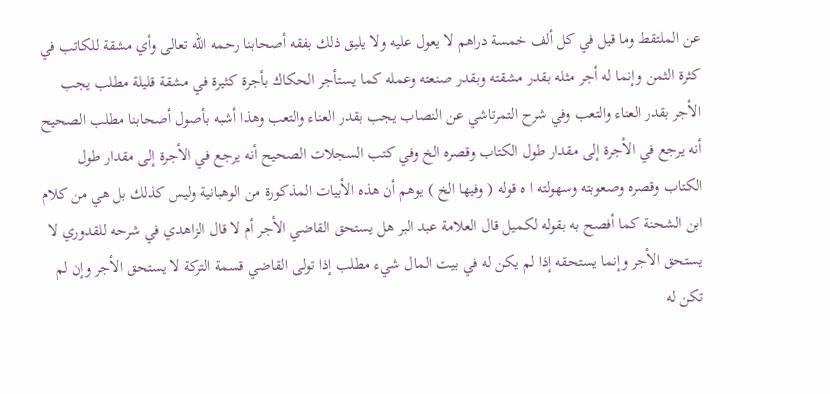عن الملتقط وما قيل في كل ألف خمسة دراهم لا يعول عليه ولا يليق ذلك بفقه أصحابنا رحمه الله تعالى وأي مشقة للكاتب في كثرة الثمن وإنما له أجر مثله بقدر مشقته وبقدر صنعته وعمله كما يستأجر الحكاك بأجرة كثيرة في مشقة قليلة مطلب يجب الأجر بقدر العناء والتعب وفي شرح التمرتاشي عن النصاب يجب بقدر العناء والتعب وهذا أشبه بأصول أصحابنا مطلب الصحيح أنه يرجع في الأجرة إلى مقدار طول الكتاب وقصره الخ وفي كتب السجلات الصحيح أنه يرجع في الأجرة إلى مقدار طول الكتاب وقصره وصعوبته وسهولته ا ه قوله ( وفيها الخ ) يوهم أن هذه الأبيات المذكورة من الوهبانية وليس كذلك بل هي من كلام ابن الشحنة كما أفصح به بقوله لكميل قال العلامة عبد البر هل يستحق القاضي الأجر أم لا قال الزاهدي في شرحه للقدوري لا يستحق الأجر وإنما يستحقه إذا لم يكن له في بيت المال شيء مطلب إذا تولى القاضي قسمة التركة لا يستحق الأجر وإن لم تكن له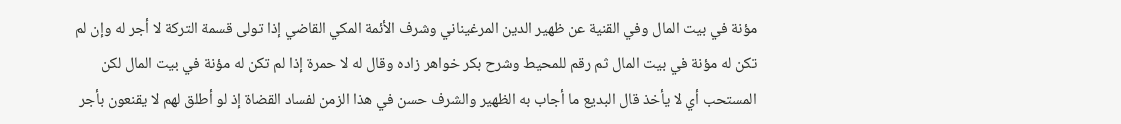مؤنة في بيت المال وفي القنية عن ظهير الدين المرغيناني وشرف الأئمة المكي القاضي إذا تولى قسمة التركة لا أجر له وإن لم تكن له مؤنة في بيت المال ثم رقم للمحيط وشرح بكر خواهر زاده وقال له لا حمرة إذا لم تكن له مؤنة في بيت المال لكن المستحب أي لا يأخذ قال البديع ما أجاب به الظهير والشرف حسن في هذا الزمن لفساد القضاة إذ لو أطلق لهم لا يقنعون بأجر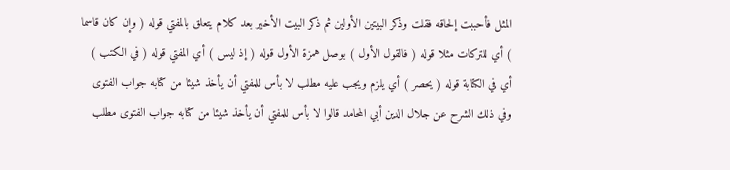المثل فأحببت إلحاقه فقلت وذكر البيتين الأولين ثم ذكر البيت الأخير بعد كلام يتعلق بالمفتي قوله ( وإن كان قاسما ) أي للتركات مثلا قوله ( فالقول الأول ) بوصل همزة الأول قوله ( إذ ليس ) أي المفتي قوله ( في الكتب ) أي في الكتابة قوله ( يحصر ) أي يلزم ويجب عليه مطلب لا بأس للمفتي أن يأخذ شيئا من كتابه جواب الفتوى وفي ذلك الشرح عن جلال الدين أبي المحامد قالوا لا بأس للمفتي أن يأخذ شيئا من كتابه جواب الفتوى مطلب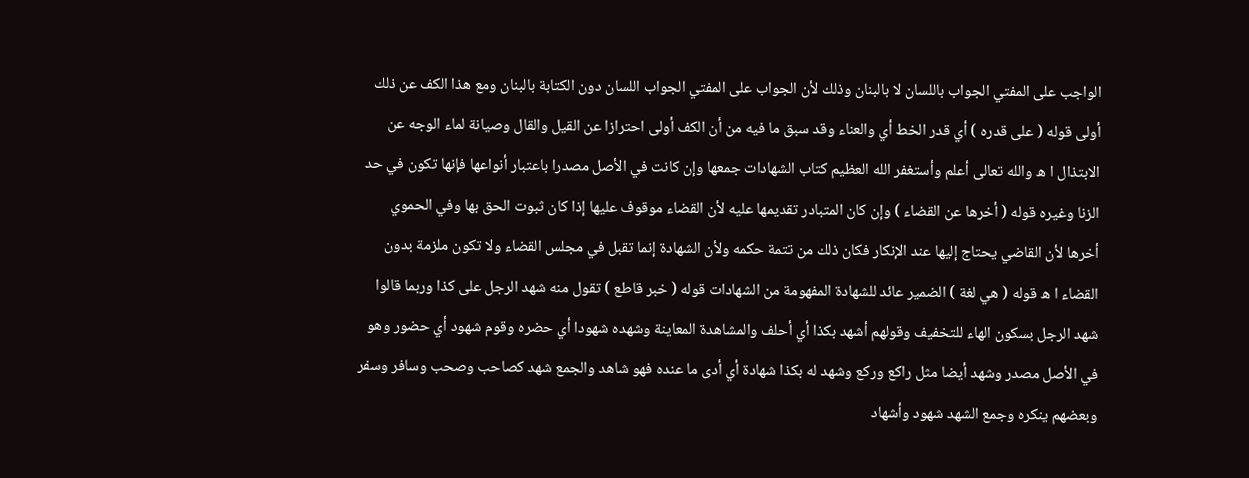الواجب على المفتي الجواب باللسان لا بالبنان وذلك لأن الجواب على المفتي الجواب اللسان دون الكتابة بالبنان ومع هذا الكف عن ذلك أولى قوله ( على قدره ) أي قدر الخط أي والعناء وقد سبق ما فيه من أن الكف أولى احترازا عن القيل والقال وصيانة لماء الوجه عن الابتذال ا ه والله تعالى أعلم وأستغفر الله العظيم كتاب الشهادات جمعها وإن كانت في الأصل مصدرا باعتبار أنواعها فإنها تكون في حد الزنا وغيره قوله ( أخرها عن القضاء ) وإن كان المتبادر تقديمها عليه لأن القضاء موقوف عليها إذا كان ثبوت الحق بها وفي الحموي أخرها لأن القاضي يحتاج إليها عند الإنكار فكان ذلك من تتمة حكمه ولأن الشهادة إنما تقبل في مجلس القضاء ولا تكون ملزمة بدون القضاء ا ه قوله ( هي لغة ) الضمير عائد للشهادة المفهومة من الشهادات قوله ( خبر قاطع ) تقول منه شهد الرجل على كذا وربما قالوا شهد الرجل بسكون الهاء للتخفيف وقولهم أشهد بكذا أي أحلف والمشاهدة المعاينة وشهده شهودا أي حضره وقوم شهود أي حضور وهو في الأصل مصدر وشهد أيضا مثل راكع وركع وشهد له بكذا شهادة أي أدى ما عنده فهو شاهد والجمع شهد كصاحب وصحب وسافر وسفر وبعضهم ينكره وجمع الشهد شهود وأشهاد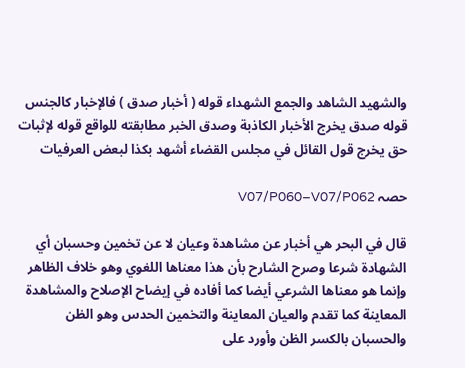والشهيد الشاهد والجمع الشهداء قوله ( أخبار صدق ) فالإخبار كالجنس قوله صدق يخرج الأخبار الكاذبة وصدق الخبر مطابقته للواقع قوله لإثبات حق يخرج قول القائل في مجلس القضاء أشهد بكذا لبعض العرفيات

حصہ V07/P060–V07/P062

قال في البحر هي أخبار عن مشاهدة وعيان لا عن تخمين وحسبان أي الشهادة شرعا وصرح الشارح بأن هذا معناها اللغوي وهو خلاف الظاهر وإنما هو معناها الشرعي أيضا كما أفاده في إيضاح الإصلاح والمشاهدة المعاينة كما تقدم والعيان المعاينة والتخمين الحدس وهو الظن والحسبان بالكسر الظن وأورد على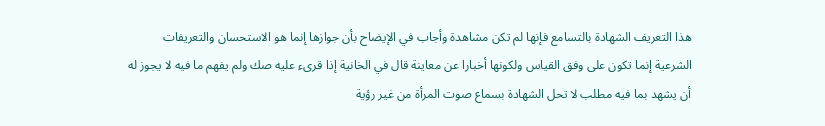هذا التعريف الشهادة بالتسامع فإنها لم تكن مشاهدة وأجاب في الإيضاح بأن جوازها إنما هو الاستحسان والتعريفات الشرعية إنما تكون على وفق القياس ولكونها أخبارا عن معاينة قال في الخانية إذا قرىء عليه صك ولم يفهم ما فيه لا يجوز له أن يشهد بما فيه مطلب لا تحل الشهادة بسماع صوت المرأة من غير رؤية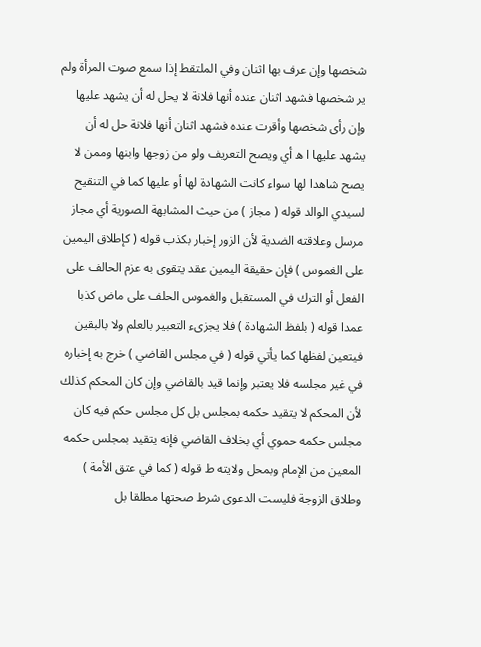شخصها وإن عرف بها اثنان وفي الملتقط إذا سمع صوت المرأة ولم ير شخصها فشهد اثنان عنده أنها فلانة لا يحل له أن يشهد عليها وإن رأى شخصها وأقرت عنده فشهد اثنان أنها فلانة حل له أن يشهد عليها ا ه أي ويصح التعريف ولو من زوجها وابنها وممن لا يصح شاهدا لها سواء كانت الشهادة لها أو عليها كما في التنقيح لسيدي الوالد قوله ( مجاز ) من حيث المشابهة الصورية أي مجاز مرسل وعلاقته الضدية لأن الزور إخبار بكذب قوله ( كإطلاق اليمين على الغموس ) فإن حقيقة اليمين عقد يتقوى به عزم الحالف على الفعل أو الترك في المستقبل والغموس الحلف على ماض كذبا عمدا قوله ( بلفظ الشهادة ) فلا يجزىء التعبير بالعلم ولا بالبقين فيتعين لفظها كما يأتي قوله ( في مجلس القاضي ) خرج به إخباره في غير مجلسه فلا يعتبر وإنما قيد بالقاضي وإن كان المحكم كذلك لأن المحكم لا يتقيد حكمه بمجلس بل كل مجلس حكم فيه كان مجلس حكمه حموي أي بخلاف القاضي فإنه يتقيد بمجلس حكمه المعين من الإمام وبمحل ولايته ط قوله ( كما في عتق الأمة ) وطلاق الزوجة فليست الدعوى شرط صحتها مطلقا بل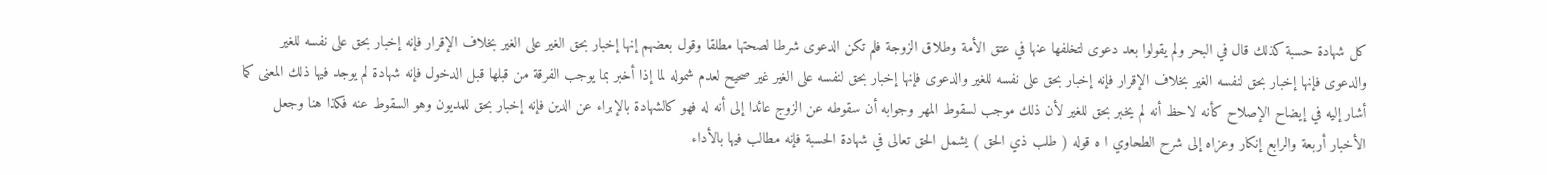كل شهادة حسبة كذلك قال في البحر ولم يقولوا بعد دعوى لتخلفها عنها في عتق الأمة وطلاق الزوجة فلم تكن الدعوى شرطا لصحتها مطلقا وقول بعضهم إنها إخبار بحق الغير على الغير بخلاف الإقرار فإنه إخبار بحق على نفسه للغير والدعوى فإنها إخبار بحق لنفسه الغير بخلاف الإقرار فإنه إخبار بحق على نفسه للغير والدعوى فإنها إخبار بحق لنفسه على الغير غير صحيح لعدم شموله لما إذا أخبر بما يوجب الفرقة من قبلها قبل الدخول فإنه شهادة لم يوجد فيها ذلك المعنى كما أشار إليه في إيضاح الإصلاح كأنه لاحظ أنه لم يخبر بحق للغير لأن ذلك موجب لسقوط المهر وجوابه أن سقوطه عن الزوج عائدا إلى أنه له فهو كالشهادة بالإبراء عن الدين فإنه إخبار بحق للمديون وهو السقوط عنه فكذا هنا وجعل الأخبار أربعة والرابع إنكار وعزاه إلى شرح الطحاوي ا ه قوله ( طلب ذي الحق ) يشمل الحق تعالى في شهادة الحسبة فإنه مطالب فيها بالأداء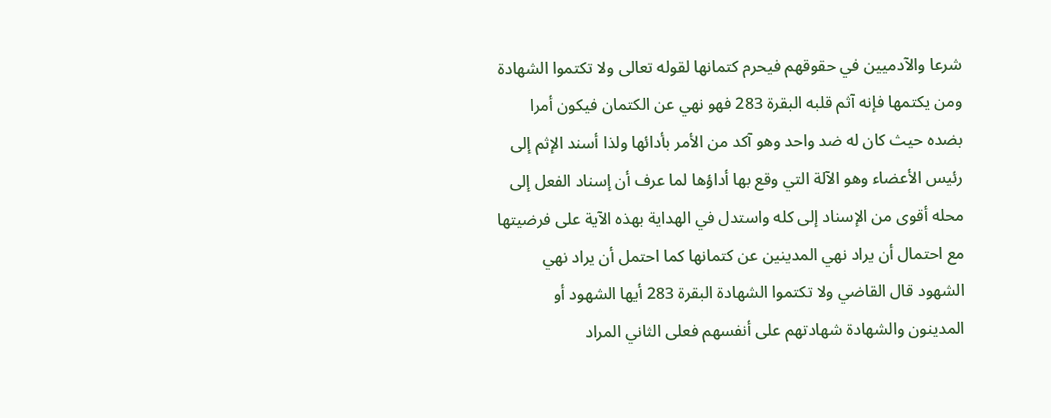شرعا والآدميين في حقوقهم فيحرم كتمانها لقوله تعالى ولا تكتموا الشهادة ومن يكتمها فإنه آثم قلبه البقرة 283 فهو نهي عن الكتمان فيكون أمرا بضده حيث كان له ضد واحد وهو آكد من الأمر بأدائها ولذا أسند الإثم إلى رئيس الأعضاء وهو الآلة التي وقع بها أداؤها لما عرف أن إسناد الفعل إلى محله أقوى من الإسناد إلى كله واستدل في الهداية بهذه الآية على فرضيتها مع احتمال أن يراد نهي المدينين عن كتمانها كما احتمل أن يراد نهي الشهود قال القاضي ولا تكتموا الشهادة البقرة 283 أيها الشهود أو المدينون والشهادة شهادتهم على أنفسهم فعلى الثاني المراد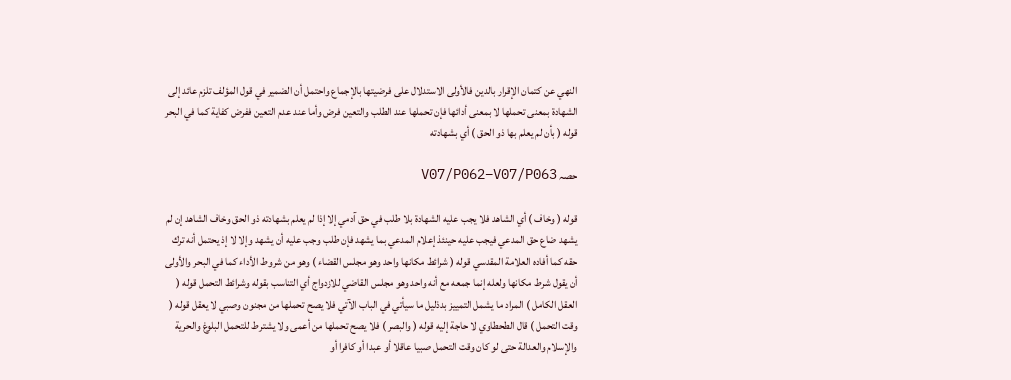النهي عن كتمان الإقرار بالدين فالأولى الاستدلال على فرضيتها بالإجماع واحتمل أن الضمير في قول المؤلف تلزم عائد إلى الشهادة بمعنى تحملها لا بمعنى أدائها فإن تحملها عند الطلب والتعين فرض وأما عند عدم التعين ففرض كفاية كما في البحر قوله ( بأن لم يعلم بها ذو الحق ) أي بشهادته

حصہ V07/P062–V07/P063

قوله ( وخاف ) أي الشاهد فلا يجب عليه الشهادة بلا طلب في حق آدمي إلا إذا لم يعلم بشهادته ذو الحق وخاف الشاهد إن لم يشهد ضاع حق المدعي فيجب عليه حينئذ إعلام المدعي بما يشهد فإن طلب وجب عليه أن يشهد وإلا لا إذ يحتمل أنه ترك حقه كما أفاده العلامة المقدسي قوله ( شرائط مكانها واحد وهو مجلس القضاء ) وهو من شروط الأداء كما في البحر والأولى أن يقول شرط مكانها ولعله إنما جمعه مع أنه واحد وهو مجلس القاضي للازدواج أي التناسب بقوله وشرائط التحمل قوله ( العقل الكامل ) المراد ما يشمل التمييز بدذليل ما سيأتي في الباب الآتي فلا يصح تحملها من مجنون وصبي لا يعقل قوله ( وقت التحمل ) قال الطحطاوي لا حاجة إليه قوله ( والبصر ) فلا يصح تحملها من أعمى ولا يشترط للتحمل البلوغ والحرية والإسلام والعدالة حتى لو كان وقت التحمل صبيا عاقلا أو عبدا أو كافرا أو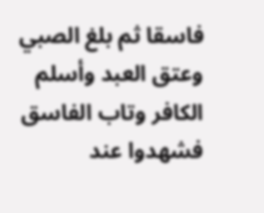فاسقا ثم بلغ الصبي وعتق العبد وأسلم الكافر وتاب الفاسق فشهدوا عند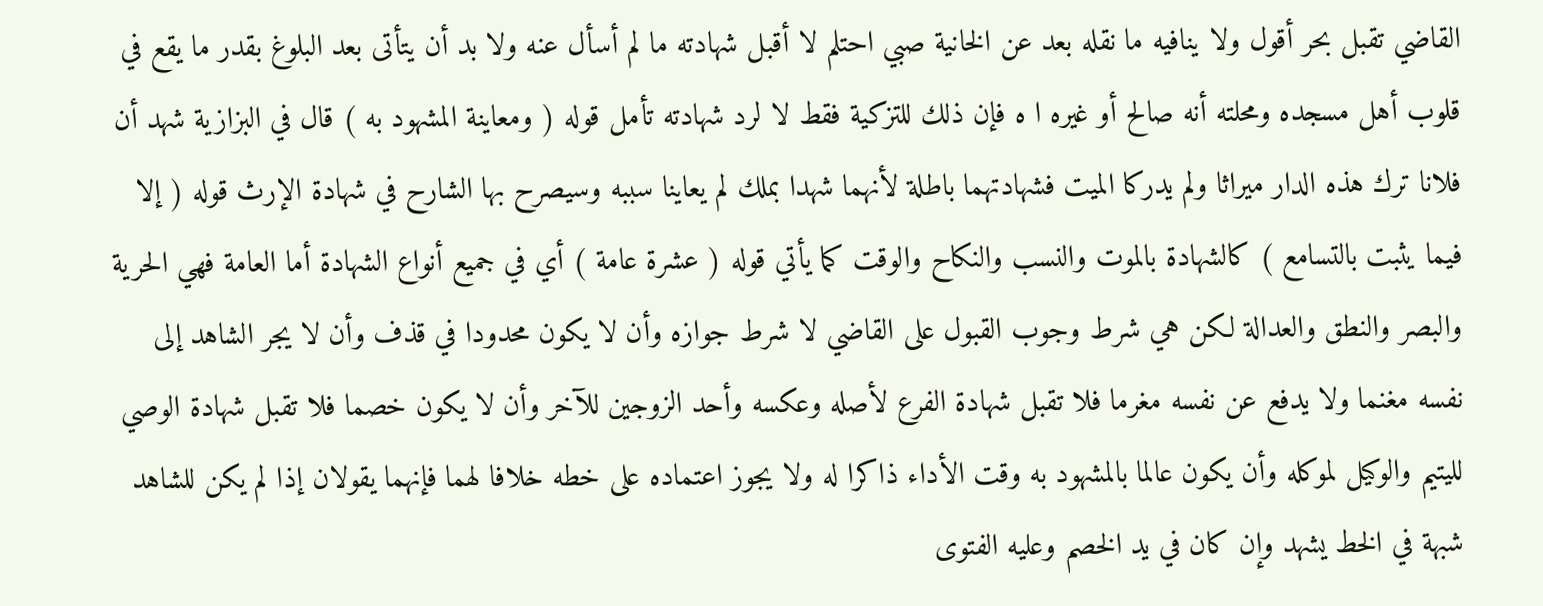القاضي تقبل بحر أقول ولا ينافيه ما نقله بعد عن الخانية صبي احتلم لا أقبل شهادته ما لم أسأل عنه ولا بد أن يتأتى بعد البلوغ بقدر ما يقع في قلوب أهل مسجده ومحلته أنه صالح أو غيره ا ه فإن ذلك للتزكية فقط لا لرد شهادته تأمل قوله ( ومعاينة المشهود به ) قال في البزازية شهد أن فلانا ترك هذه الدار ميراثا ولم يدركا الميت فشهادتهما باطلة لأنهما شهدا بملك لم يعاينا سببه وسيصرح بها الشارح في شهادة الإرث قوله ( إلا فيما يثبت بالتسامع ) كالشهادة بالموت والنسب والنكاح والوقت كما يأتي قوله ( عشرة عامة ) أي في جميع أنواع الشهادة أما العامة فهي الحرية والبصر والنطق والعدالة لكن هي شرط وجوب القبول على القاضي لا شرط جوازه وأن لا يكون محدودا في قذف وأن لا يجر الشاهد إلى نفسه مغنما ولا يدفع عن نفسه مغرما فلا تقبل شهادة الفرع لأصله وعكسه وأحد الزوجين للآخر وأن لا يكون خصما فلا تقبل شهادة الوصي لليتيم والوكيل لموكله وأن يكون عالما بالمشهود به وقت الأداء ذاكرا له ولا يجوز اعتماده على خطه خلافا لهما فإنهما يقولان إذا لم يكن للشاهد شبهة في الخط يشهد وإن كان في يد الخصم وعليه الفتوى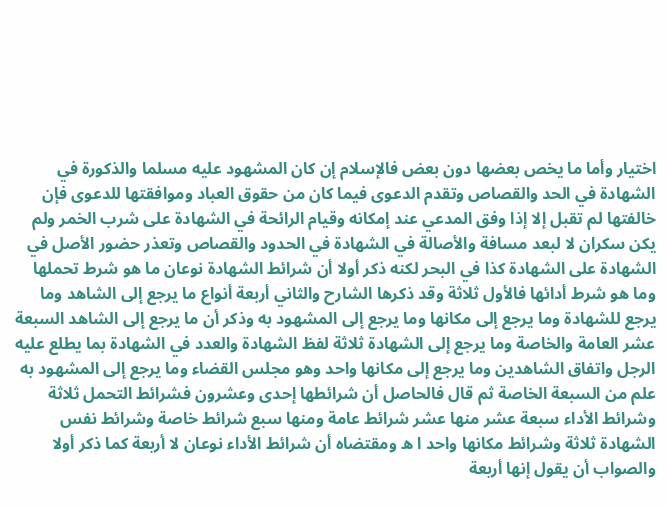اختيار وأما ما يخص بعضها دون بعض فالإسلام إن كان المشهود عليه مسلما والذكورة في الشهادة في الحد والقصاص وتقدم الدعوى فيما كان من حقوق العباد وموافقتها للدعوى فإن خالفتها لم تقبل إلا إذا وفق المدعي عند إمكانه وقيام الرائحة في الشهادة على شرب الخمر ولم يكن سكران لا لبعد مسافة والأصالة في الشهادة في الحدود والقصاص وتعذر حضور الأصل في الشهادة على الشهادة كذا في البحر لكنه ذكر أولا أن شرائط الشهادة نوعان ما هو شرط تحملها وما هو شرط أدائها فالأول ثلاثة وقد ذكرها الشارح والثاني أربعة أنواع ما يرجع إلى الشاهد وما يرجع للشهادة وما يرجع إلى مكانها وما يرجع إلى المشهود به وذكر أن ما يرجع إلى الشاهد السبعة عشر العامة والخاصة وما يرجع إلى الشهادة ثلاثة لفظ الشهادة والعدد في الشهادة بما يطلع عليه الرجل واتفاق الشاهدين وما يرجع إلى مكانها واحد وهو مجلس القضاء وما يرجع إلى المشهود به علم من السبعة الخاصة ثم قال فالحاصل أن شرائطها إحدى وعشرون فشرائط التحمل ثلاثة وشرائط الأداء سبعة عشر منها عشر شرائط عامة ومنها سبع شرائط خاصة وشرائط نفس الشهادة ثلاثة وشرائط مكانها واحد ا ه ومقتضاه أن شرائط الأداء نوعان لا أربعة كما ذكر أولا والصواب أن يقول إنها أربعة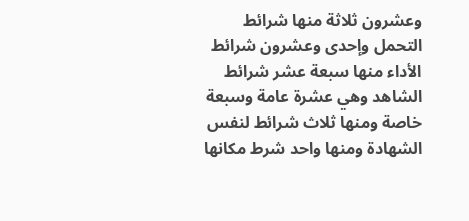وعشرون ثلاثة منها شرائط التحمل وإحدى وعشرون شرائط الأداء منها سبعة عشر شرائط الشاهد وهي عشرة عامة وسبعة خاصة ومنها ثلاث شرائط لنفس الشهادة ومنها واحد شرط مكانها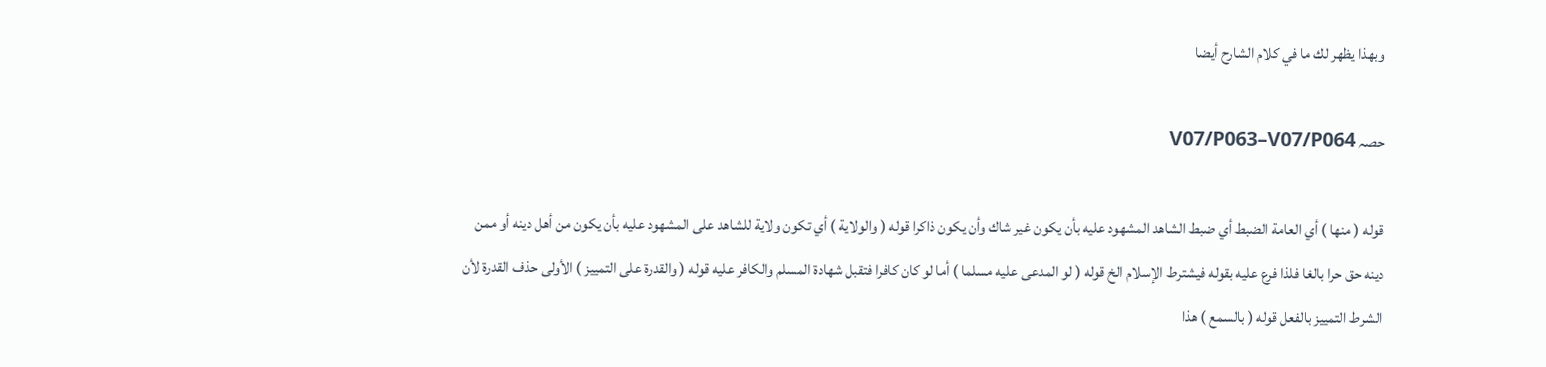وبهذا يظهر لك ما في كلام الشارح أيضا

حصہ V07/P063–V07/P064

قوله ( منها ) أي العامة الضبط أي ضبط الشاهد المشهود عليه بأن يكون غير شاك وأن يكون ذاكرا قوله ( والولاية ) أي تكون ولاية للشاهد على المشهود عليه بأن يكون من أهل دينه أو ممن دينه حق حرا بالغا فلذا فرع عليه بقوله فيشترط الإسلام الخ قوله ( لو المدعى عليه مسلما ) أما لو كان كافرا فتقبل شهادة المسلم والكافر عليه قوله ( والقدرة على التمييز ) الأولى حذف القدرة لأن الشرط التمييز بالفعل قوله ( بالسمع ) هذا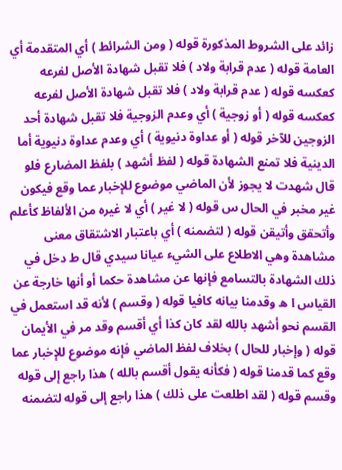زائد على الشروط المذكورة قوله ( ومن الشرائط ) أي المتقدمة أي العامة قوله ( عدم قرابة ولاد ) فلا تقبل شهادة الأصل لفرعه كعكسه قوله ( عدم قرابة ولاد ) فلا تقبل شهادة الأصل لفرعه كعكسه قوله ( أو زوجية ) أي وعدم الزوجية فلا تقبل شهادة أحد الزوجين للآخر قوله ( أو عداوة دنيوية ) أي وعدم عداوة دنيوية أما الدينية فلا تمنع الشهادة قوله ( لفظ أشهد ) بلفظ المضارع فلو قال شهدت لا يجوز لأن الماضي موضوع للإخبار عما وقع فيكون غير مخبر في الحال س قوله ( لا غير ) أي لا غيره من الألفاظ كأعلم وأتحقق وأتيقن قوله ( لتضمنه ) أي باعتبار الاشتقاق معنى مشاهدة وهي الاطلاع على الشيء عيانا سيدي قال ط دخل في ذلك الشهادة بالتسامع فإنها عن مشاهدة حكما أو أنها خارجة عن القياس ا ه وقدمنا بيانه كافيا قوله ( وقسم ) لأنه قد استعمل في القسم نحو أشهد بالله لقد كان كذا أي أقسم وقد مر في الأيمان قوله ( وإخبار للحال ) بخلاف لفظ الماضي فإنه موضوع للإخبار عما وقع كما قدمنا قوله ( فكأنه يقول أقسم بالله ) هذا راجع إلى قوله وقسم قوله ( لقد اطلعت على ذلك ) هذا راجع إلى قوله لتضمنه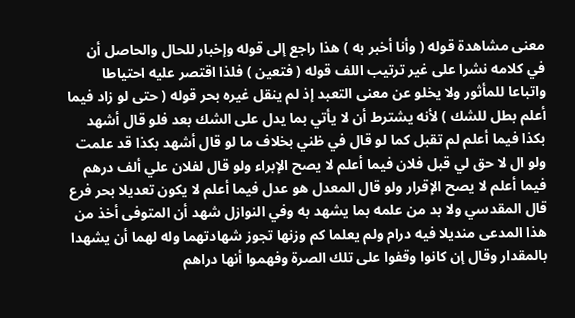معنى مشاهدة قوله ( وأنا أخبر به ) هذا راجع إلى قوله وإخبار للحال والحاصل أن في كلامه نشرا على غير ترتيب اللف قوله ( فتعين ) فلذا اقتصر عليه احتياطا واتباعا للمأثور ولا يخلو عن معنى التعبد إذ لم ينقل غيره بحر قوله ( حتى لو زاد فيما أعلم بطل للشك ) لأنه يشترط أن لا يأتي بما يدل على الشك بعد فلو قال أشهد بكذا فيما أعلم لم تقبل كما لو قال في ظني بخلاف ما لو قال أشهد بكذا قد علمت ولو ال لا حق لي قبل فلان فيما أعلم لا يصح الإبراء ولو قال لفلان علي ألف درهم فيما أعلم لا يصح الإقرار ولو قال المعدل هو عدل فيما أعلم لا يكون تعديلا بحر فرع قال المقدسي ولا بد من علمه بما يشهد به وفي النوازل شهد أن المتوفى أخذ من هذا المدعى منديلا فيه درام ولم يعلما كم وزنها تجوز شهادتهما وله لهما أن يشهدا بالمقدار وقال إن كانوا وقفوا على تلك الصرة وفهموا أنها دراهم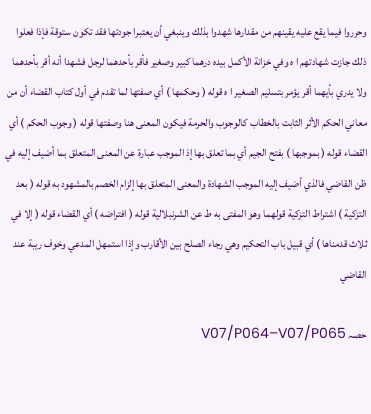وحرروا فيما يقع عليه يقينهم من مقدارها شهدوا بذلك وينبغي أن يعتبرا جودتها فقد تكون ستوقة فإذا فعلوا ذلك جازت شهادتهم ا ه وفي خزانة الأكمل بيده درهما كبير وصغير فأقر بأحدهما لرجل فشهدا أنه أقر بأحدهما ولا يدري بأيهما أقر يؤمر بتسليم الصغير ا ه قوله ( وحكمها ) أي صفتها لما تقدم في أول كتاب القضاء أن من معاني الحكم الأثر الثابت بالخطاب كالوجوب والحرمة فيكون المعنى هنا وصفتها قوله ( وجوب الحكم ) أي القضاء قوله ( بموجبها ) بفتح الجيم أي بما تعلق بها إذ الموجب عبارة عن المعنى المتعلق بما أضيف إليه في ظن القاضي فالذي أضيف إليه الموجب الشهادة والمعنى المتعلق بها إلزام الخصم بالمشهود به قوله ( بعد التزكية ) اشتراط التزكية قولهما وهو المفتى به ط عن الشرنبلالية قوله ( افتراضه ) أي القضاء قوله ( إلا في ثلاث قدمناها ) أي قبيل باب التحكيم وهي رجاء الصلح بين الأقارب وإذا استمهل المدعي وخوف ريبة عند القاضي

حصہ V07/P064–V07/P065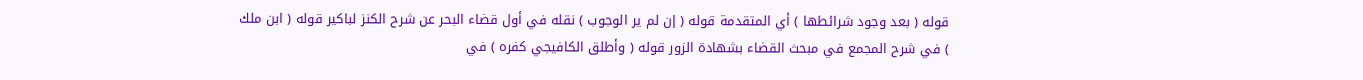قوله ( بعد وجود شرائطها ) أي المتقدمة قوله ( إن لم ير الوجوب ) نقله في أول قضاء البحر عن شرح الكنز لباكير قوله ( ابن ملك ) في شرح المجمع في مبحث القضاء بشهادة الزور قوله ( وأطلق الكافيجي كفره ) في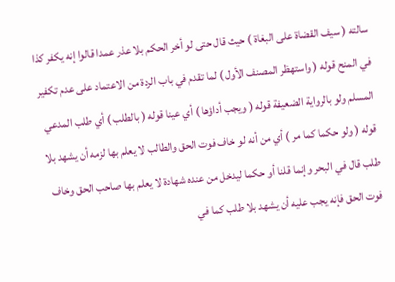سالته ( سيف القضاة على البغاة ) حيث قال حتى لو أخر الحكم بلا عذر عمدا قالوا إنه يكفر كذا في المنح قوله ( واستهظر المصنف الأول ) لما تقدم في باب الردة من الاعتماد على عدم تكفير المسلم ولو بالرواية الضعيفة قوله ( ويجب أداؤها ) أي عينا قوله ( بالطلب ) أي طلب المدعي قوله ( ولو حكما كما مر ) أي من أنه لو خاف فوت الحق والطالب لا يعلم بها لزمه أن يشهد بلا طلب قال في البحر وإنما قلنا أو حكما ليدخل من عنده شهادة لا يعلم بها صاحب الحق وخاف فوت الحق فإنه يجب عليه أن يشهد بلا طلب كما في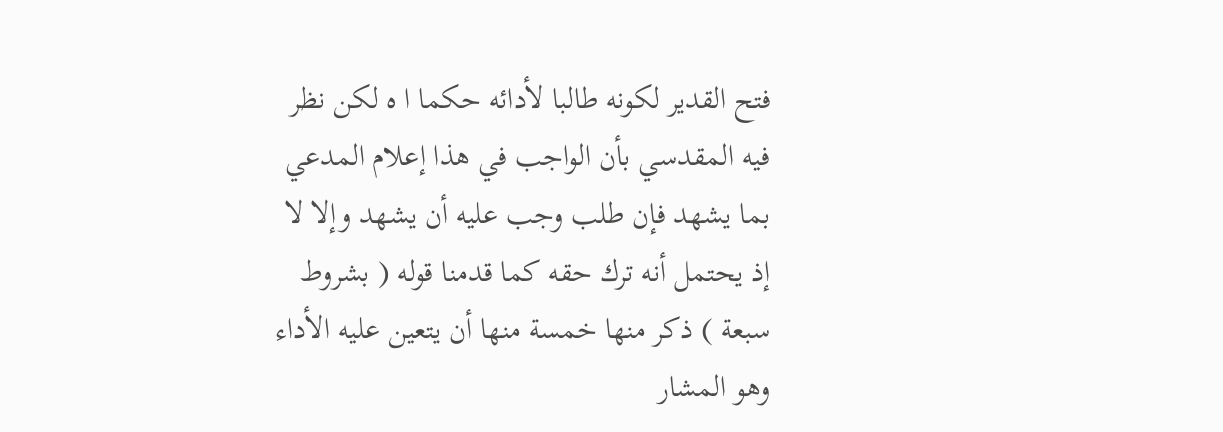فتح القدير لكونه طالبا لأدائه حكما ا ه لكن نظر فيه المقدسي بأن الواجب في هذا إعلام المدعي بما يشهد فإن طلب وجب عليه أن يشهد وإلا لا إذ يحتمل أنه ترك حقه كما قدمنا قوله ( بشروط سبعة ) ذكر منها خمسة منها أن يتعين عليه الأداء وهو المشار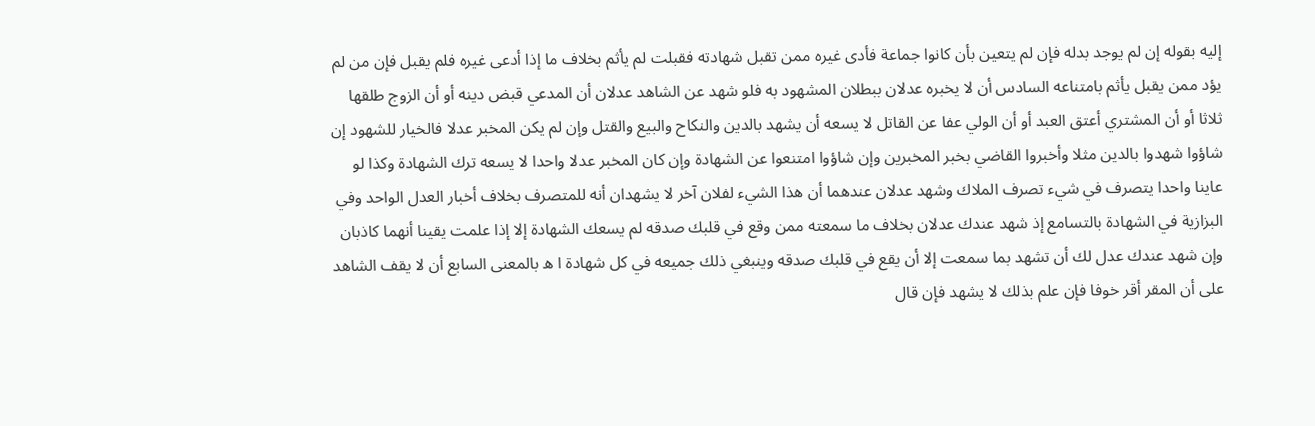إليه بقوله إن لم يوجد بدله فإن لم يتعين بأن كانوا جماعة فأدى غيره ممن تقبل شهادته فقبلت لم يأثم بخلاف ما إذا أدعى غيره فلم يقبل فإن من لم يؤد ممن يقبل يأثم بامتناعه السادس أن لا يخبره عدلان ببطلان المشهود به فلو شهد عن الشاهد عدلان أن المدعي قبض دينه أو أن الزوج طلقها ثلاثا أو أن المشتري أعتق العبد أو أن الولي عفا عن القاتل لا يسعه أن يشهد بالدين والنكاح والبيع والقتل وإن لم يكن المخبر عدلا فالخيار للشهود إن شاؤوا شهدوا بالدين مثلا وأخبروا القاضي بخبر المخبرين وإن شاؤوا امتنعوا عن الشهادة وإن كان المخبر عدلا واحدا لا يسعه ترك الشهادة وكذا لو عاينا واحدا يتصرف في شيء تصرف الملاك وشهد عدلان عندهما أن هذا الشيء لفلان آخر لا يشهدان أنه للمتصرف بخلاف أخبار العدل الواحد وفي البزازية في الشهادة بالتسامع إذ شهد عندك عدلان بخلاف ما سمعته ممن وقع في قلبك صدقه لم يسعك الشهادة إلا إذا علمت يقينا أنهما كاذبان وإن شهد عندك عدل لك أن تشهد بما سمعت إلا أن يقع في قلبك صدقه وينبغي ذلك جميعه في كل شهادة ا ه بالمعنى السابع أن لا يقف الشاهد على أن المقر أقر خوفا فإن علم بذلك لا يشهد فإن قال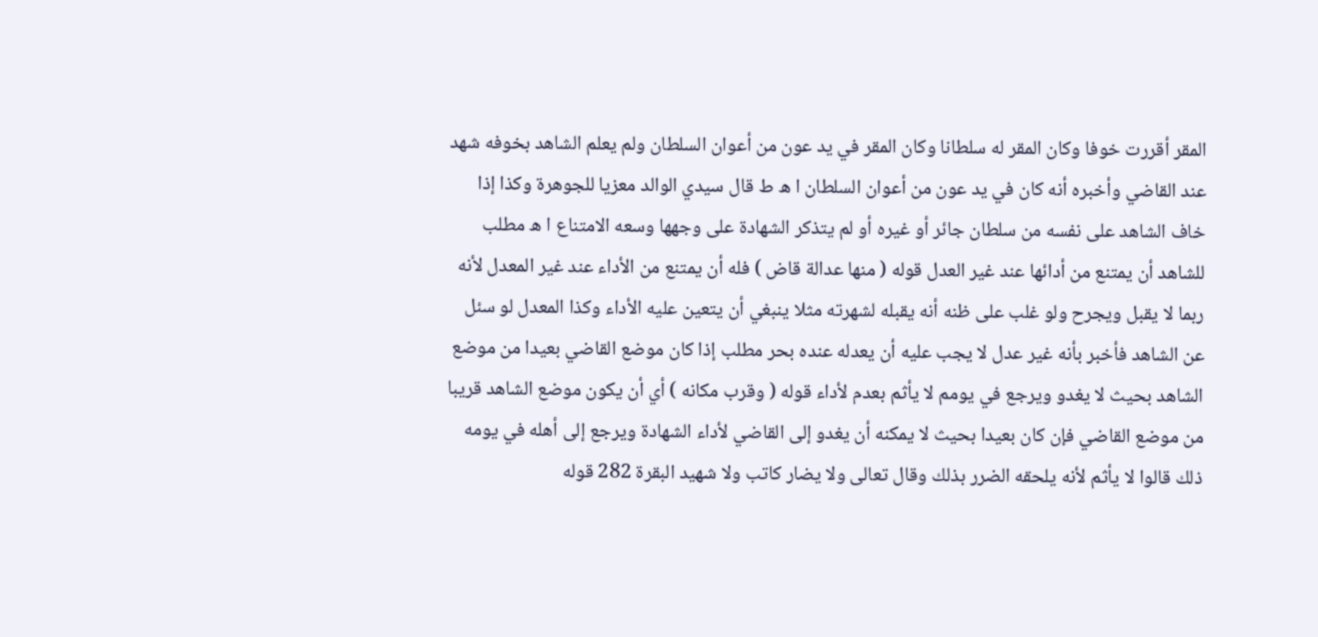المقر أقررت خوفا وكان المقر له سلطانا وكان المقر في يد عون من أعوان السلطان ولم يعلم الشاهد بخوفه شهد عند القاضي وأخبره أنه كان في يد عون من أعوان السلطان ا ه ط قال سيدي الوالد معزيا للجوهرة وكذا إذا خاف الشاهد على نفسه من سلطان جائر أو غيره أو لم يتذكر الشهادة على وجهها وسعه الامتناع ا ه مطلب للشاهد أن يمتنع من أدائها عند غير العدل قوله ( منها عدالة قاض ) فله أن يمتنع من الأداء عند غير المعدل لأنه ربما لا يقبل ويجرح ولو غلب على ظنه أنه يقبله لشهرته مثلا ينبغي أن يتعين عليه الأداء وكذا المعدل لو سئل عن الشاهد فأخبر بأنه غير عدل لا يجب عليه أن يعدله عنده بحر مطلب إذا كان موضع القاضي بعيدا من موضع الشاهد بحيث لا يغدو ويرجع في يومم لا يأثم بعدم لأداء قوله ( وقرب مكانه ) أي أن يكون موضع الشاهد قريبا من موضع القاضي فإن كان بعيدا بحيث لا يمكنه أن يغدو إلى القاضي لأداء الشهادة ويرجع إلى أهله في يومه ذلك قالوا لا يأثم لأنه يلحقه الضرر بذلك وقال تعالى ولا يضار كاتب ولا شهيد البقرة 282 قوله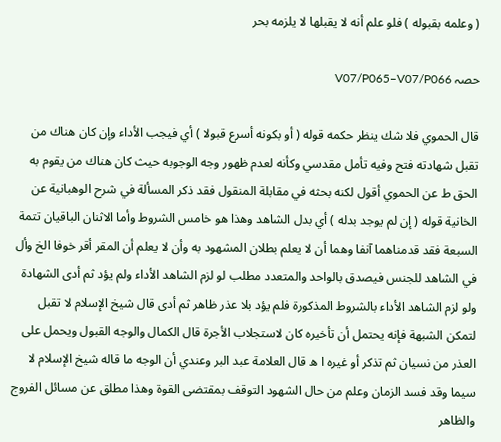( وعلمه بقبوله ) فلو علم أنه لا يقبلها لا يلزمه بحر

حصہ V07/P065–V07/P066

قال الحموي فلا شك ينظر حكمه قوله ( أو بكونه أسرع قبولا ) أي فيجب الأداء وإن كان هناك من تقبل شهادته فتح وفيه تأمل مقدسي وكأنه لعدم ظهور وجه الوجوبه حيث كان هناك من يقوم به الحق ط عن الحموي أقول لكنه بحثه في مقابلة المنقول فقد ذكر المسألة في شرح الوهبانية عن الخانية قوله ( إن لم يوجد بدله ) أي بدل الشاهد وهذا هو خامس الشروط وأما الاثنان الباقيان تتمة السبعة فقد قدمناهما آنفا وهما أن لا يعلم بطلان المشهود به وأن لا يعلم أن المقر أقر خوفا الخ وأل في الشاهد للجنس فيصدق بالواحد والمتعدد مطلب لو لزم الشاهد الأداء ولم يؤد ثم أدى الشهادة ولو لزم الشاهد الأداء بالشروط المذكورة فلم يؤد بلا عذر ظاهر ثم أدى قال شيخ الإسلام لا تقبل لتمكن الشبهة فإنه يحتمل أن تأخيره كان لاستجلاب الأجرة قال الكمال والوجه القبول ويحمل على العذر من نسيان ثم تذكر أو غيره ا ه قال العلامة عبد البر وعندي أن الوجه ما قاله شيخ الإسلام لا سيما وقد فسد الزمان وعلم من حال الشهود التوقف بمقتضى القوة وهذا مطلق عن مسائل الفروج والظاهر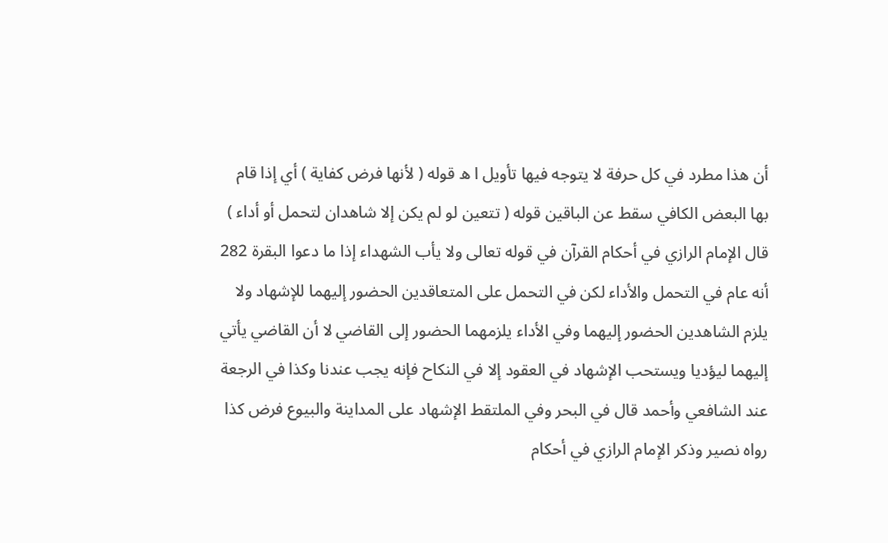أن هذا مطرد في كل حرفة لا يتوجه فيها تأويل ا ه قوله ( لأنها فرض كفاية ) أي إذا قام بها البعض الكافي سقط عن الباقين قوله ( تتعين لو لم يكن إلا شاهدان لتحمل أو أداء ) قال الإمام الرازي في أحكام القرآن في قوله تعالى ولا يأب الشهداء إذا ما دعوا البقرة 282 أنه عام في التحمل والأداء لكن في التحمل على المتعاقدين الحضور إليهما للإشهاد ولا يلزم الشاهدين الحضور إليهما وفي الأداء يلزمهما الحضور إلى القاضي لا أن القاضي يأتي إليهما ليؤديا ويستحب الإشهاد في العقود إلا في النكاح فإنه يجب عندنا وكذا في الرجعة عند الشافعي وأحمد قال في البحر وفي الملتقط الإشهاد على المداينة والبيوع فرض كذا رواه نصير وذكر الإمام الرازي في أحكام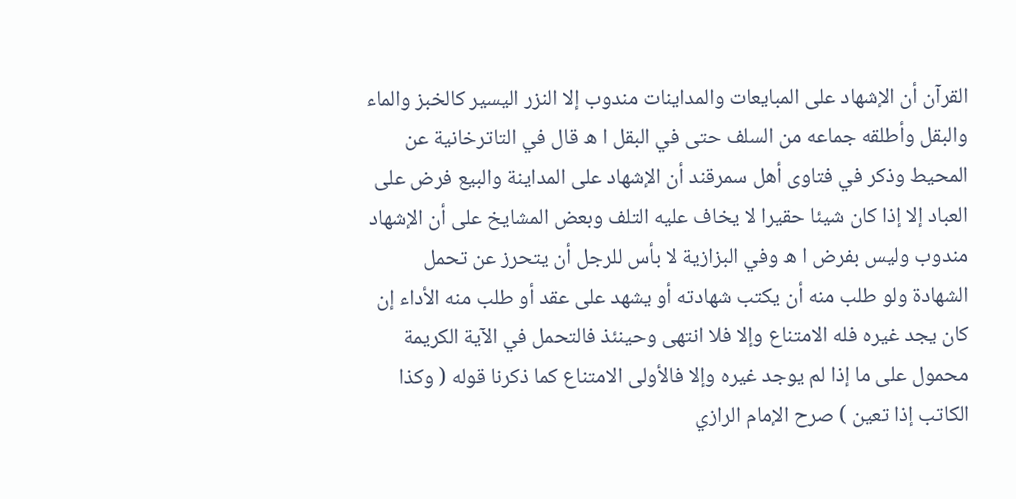القرآن أن الإشهاد على المبايعات والمداينات مندوب إلا النزر اليسير كالخبز والماء والبقل وأطلقه جماعه من السلف حتى في البقل ا ه قال في التاترخانية عن المحيط وذكر في فتاوى أهل سمرقند أن الإشهاد على المداينة والبيع فرض على العباد إلا إذا كان شيئا حقيرا لا يخاف عليه التلف وبعض المشايخ على أن الإشهاد مندوب وليس بفرض ا ه وفي البزازية لا بأس للرجل أن يتحرز عن تحمل الشهادة ولو طلب منه أن يكتب شهادته أو يشهد على عقد أو طلب منه الأداء إن كان يجد غيره فله الامتناع وإلا فلا انتهى وحينئذ فالتحمل في الآية الكريمة محمول على ما إذا لم يوجد غيره وإلا فالأولى الامتناع كما ذكرنا قوله ( وكذا الكاتب إذا تعين ) صرح الإمام الرازي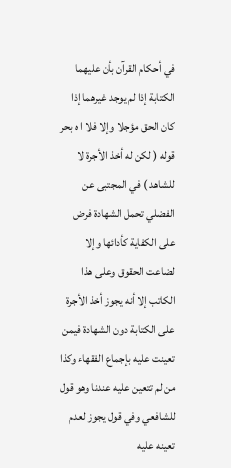في أحكام القرآن بأن عليهما الكتابة إذا لم يوجد غيرهما إذا كان الحق مؤجلا وإلا فلا ا ه بحر قوله ( لكن له أخذ الأجرة لا للشاهد ) في المجتبى عن الفضلي تحمل الشهادة فرض على الكفاية كأدائها وإلا لضاعت الحقوق وعلى هذا الكاتب إلا أنه يجوز أخذ الأجرة على الكتابة دون الشهادة فيمن تعينت عليه بإجماع الفقهاء وكذا من لم تتعين عليه عندنا وهو قول للشافعي وفي قول يجوز لعدم تعينه عليه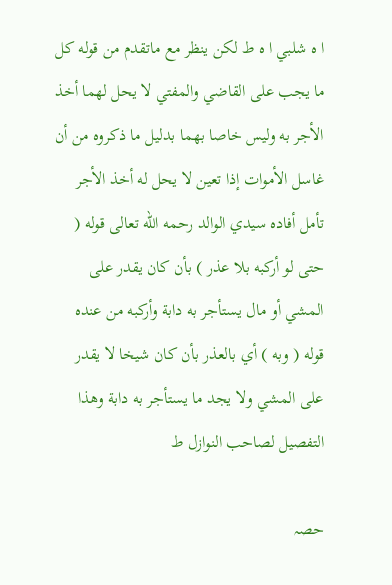ا ه شلبي ا ه ط لكن ينظر مع ماتقدم من قوله كل ما يجب على القاضي والمفتي لا يحل لهما أخذ الأجر به وليس خاصا بهما بدليل ما ذكروه من أن غاسل الأموات إذا تعين لا يحل له أخذ الأجر تأمل أفاده سيدي الوالد رحمه الله تعالى قوله ( حتى لو أركبه بلا عذر ) بأن كان يقدر على المشي أو مال يستأجر به دابة وأركبه من عنده قوله ( وبه ) أي بالعذر بأن كان شيخا لا يقدر على المشي ولا يجد ما يستأجر به دابة وهذا التفصيل لصاحب النوازل ط

حصہ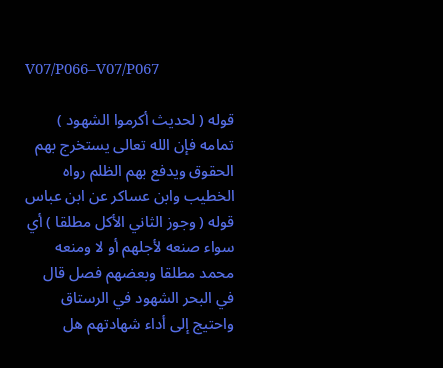V07/P066–V07/P067

قوله ( لحديث أكرموا الشهود ) تمامه فإن الله تعالى يستخرج بهم الحقوق ويدفع بهم الظلم رواه الخطيب وابن عساكر عن ابن عباس قوله ( وجوز الثاني الأكل مطلقا ) أي سواء صنعه لأجلهم أو لا ومنعه محمد مطلقا وبعضهم فصل قال في البحر الشهود في الرستاق واحتيج إلى أداء شهادتهم هل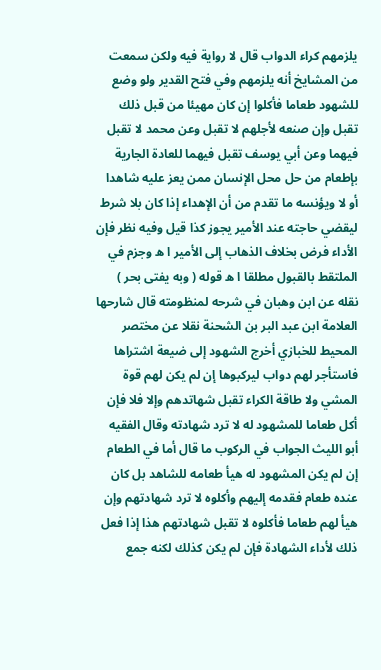يلزمهم كراء الدواب قال لا رواية فيه ولكن سمعت من المشايخ أنه يلزمهم وفي فتح القدير ولو وضع للشهود طعاما فأكلوا إن كان مهيئا من قبل ذلك تقبل وإن صنعه لأجلهم لا تقبل وعن محمد لا تقبل فيهما وعن أبي يوسف تقبل فيهما للعادة الجارية بإطعام من حل محل الإنسان ممن يعز عليه شاهدا أو لا ويؤنسه ما تقدم من أن الإهداء إذا كان بلا شرط ليقضي حاجته عند الأمير يجوز كذا قيل وفيه نظر فإن الأداء فرض بخلاف الذهاب إلى الأمير ا ه وجزم في الملتقط بالقبول مطلقا ا ه قوله ( وبه يفتى بحر ) نقله عن ابن وهبان في شرحه لمنظومته قال شارحها العلامة ابن عبد البر بن الشحنة نقلا عن مختصر المحيط للخبازي أخرج الشهود إلى ضيعة اشتراها فاستأجر لهم دواب ليركبوها إن لم يكن لهم قوة المشي ولا طاقة الكراء تقبل شهاتدهم وإلا فلا فإن أكل طعاما للمشهود له لا ترد شهادته وقال الفقيه أبو الليث الجواب في الركوب ما قال أما في الطعام إن لم يكن المشهود له هيأ طعامه للشاهد بل كان عنده طعام فقدمه إليهم وأكلوه لا ترد شهادتهم وإن هيأ لهم طعاما فأكلوه لا تقبل شهادتهم هذا إذا فعل ذلك لأداء الشهادة فإن لم يكن كذلك لكنه جمع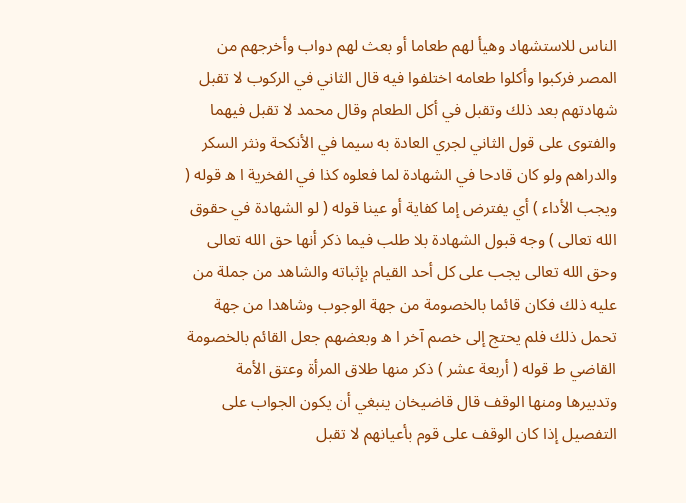الناس للاستشهاد وهيأ لهم طعاما أو بعث لهم دواب وأخرجهم من المصر فركبوا وأكلوا طعامه اختلفوا فيه قال الثاني في الركوب لا تقبل شهادتهم بعد ذلك وتقبل في أكل الطعام وقال محمد لا تقبل فيهما والفتوى على قول الثاني لجري العادة به سيما في الأنكحة ونثر السكر والدراهم ولو كان قادحا في الشهادة لما فعلوه كذا في الفخرية ا ه قوله ( ويجب الأداء ) أي يفترض إما كفاية أو عينا قوله ( لو الشهادة في حقوق الله تعالى ) وجه قبول الشهادة بلا طلب فيما ذكر أنها حق الله تعالى وحق الله تعالى يجب على كل أحد القيام بإثباته والشاهد من جملة من عليه ذلك فكان قائما بالخصومة من جهة الوجوب وشاهدا من جهة تحمل ذلك فلم يحتج إلى خصم آخر ا ه وبعضهم جعل القائم بالخصومة القاضي ط قوله ( أربعة عشر ) ذكر منها طلاق المرأة وعتق الأمة وتدبيرها ومنها الوقف قال قاضيخان ينبغي أن يكون الجواب على التفصيل إذا كان الوقف على قوم بأعيانهم لا تقبل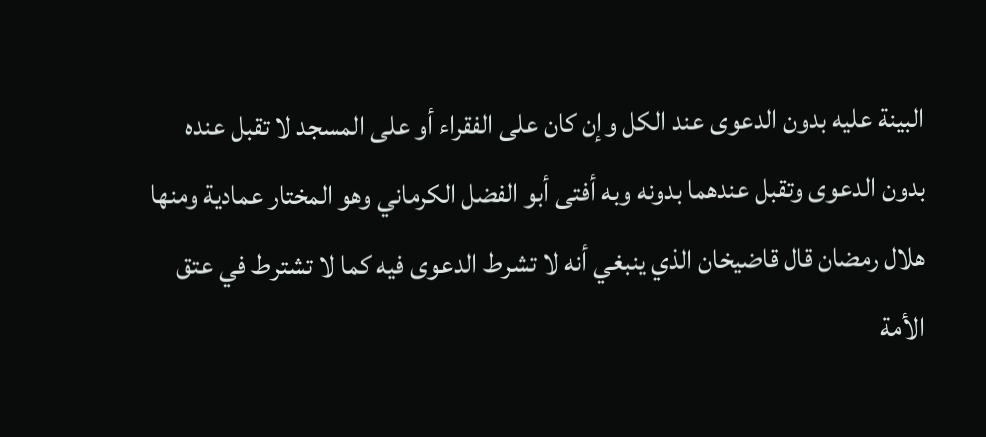البينة عليه بدون الدعوى عند الكل وإن كان على الفقراء أو على المسجد لا تقبل عنده بدون الدعوى وتقبل عندهما بدونه وبه أفتى أبو الفضل الكرماني وهو المختار عمادية ومنها هلال رمضان قال قاضيخان الذي ينبغي أنه لا تشرط الدعوى فيه كما لا تشترط في عتق الأمة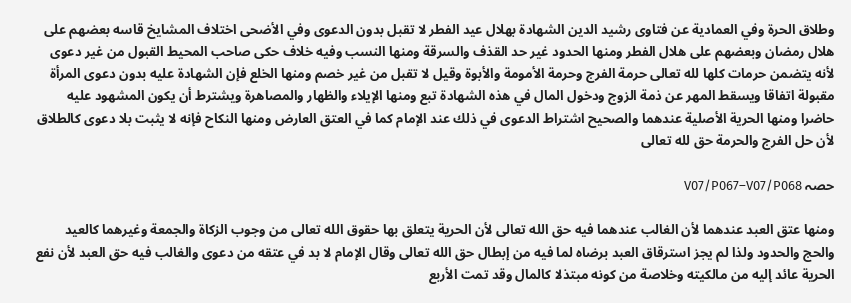وطلاق الحرة وفي العمادية عن فتاوى رشيد الدين الشهادة بهلال عيد الفطر لا تقبل بدون الدعوى وفي الأضحى اختلاف المشايخ قاسه بعضهم على هلال رمضان وبعضهم على هلال الفطر ومنها الحدود غير حد القذف والسرقة ومنها النسب وفيه خلاف حكى صاحب المحيط القبول من غير دعوى لأنه يتضمن حرمات كلها لله تعالى حرمة الفرج وحرمة الأمومة والأبوة وقيل لا تقبل من غير خصم ومنها الخلع فإن الشهادة عليه بدون دعوى المرأة مقبولة اتفاقا ويسقط المهر عن ذمة الزوج ودخول المال في هذه الشهادة تبع ومنها الإيلاء والظهار والمصاهرة ويشترط أن يكون المشهود عليه حاضرا ومنها الحرية الأصلية عندهما والصحيح اشتراط الدعوى في ذلك عند الإمام كما في العتق العارض ومنها النكاح فإنه لا يثبت بلا دعوى كالطلاق لأن حل الفرج والحرمة حق لله تعالى

حصہ V07/P067–V07/P068

ومنها عتق العبد عندهما لأن الغالب عندهما فيه حق الله تعالى لأن الحرية يتعلق بها حقوق الله تعالى من وجوب الزكاة والجمعة وغيرهما كالعيد والحج والحدود ولذا لم يجز استرقاق العبد برضاه لما فيه من إبطال حق الله تعالى وقال الإمام لا بد في عتقه من دعوى والغالب فيه حق العبد لأن نفع الحرية عائد إليه من مالكيته وخلاصة من كونه مبتذلا كالمال وقد تمت الأربع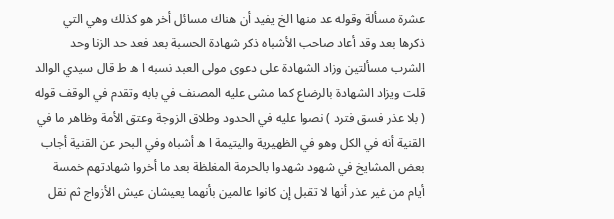عشرة مسألة وقوله عد منها الخ يفيد أن هناك مسائل أخر هو كذلك وهي التي ذكرها بعد وقد أعاد صاحب الأشباه ذكر شهادة الحسبة بعد فعد حد الزنا وحد الشرب مسألتين وزاد الشهادة على دعوى مولى العبد نسبه ا ه ط قال سيدي الوالد قلت ويزاد الشهادة بالرضاع كما مشى عليه المصنف في بابه وتقدم في الوقف قوله ( بلا عذر فسق فترد ) نصوا عليه في الحدود وطلاق الزوجة وعتق الأمة وظاهر ما في القنية أنه في الكل وهو في الظهيرية واليتيمة ا ه أشباه وفي البحر عن القنية أجاب بعض المشايخ في شهود شهدوا بالحرمة المغلظة بعد ما أخروا شهادتهم خمسة أيام من غير عذر أنها لا تقبل إن كانوا عالمين بأنهما يعيشان عيش الأزواج ثم نقل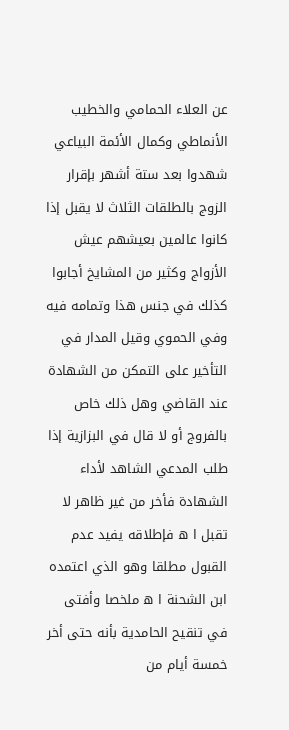عن العلاء الحمامي والخطيب الأنماطي وكمال الأئمة البياعي شهدوا بعد ستة أشهر بإقرار الزوج بالطلقات الثلاث لا يقبل إذا كانوا عالمين بعيشهم عيش الأزواج وكثير من المشايخ أجابوا كذلك في جنس هذا وتمامه فيه وفي الحموي وقيل المدار في التأخير على التمكن من الشهادة عند القاضي وهل ذلك خاص بالفروج أو لا قال في البزازية إذا طلب المدعي الشاهد لأداء الشهادة فأخر من غير ظاهر لا تقبل ا ه فإطلاقه يفيد عدم القبول مطلقا وهو الذي اعتمده ابن الشحنة ا ه ملخصا وأفتى في تنقيح الحامدية بأنه حتى أخر خمسة أيام من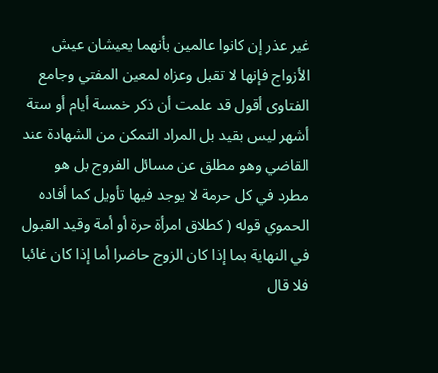غير عذر إن كانوا عالمين بأنهما يعيشان عيش الأزواج فإنها لا تقبل وعزاه لمعين المفتي وجامع الفتاوى أقول قد علمت أن ذكر خمسة أيام أو ستة أشهر ليس بقيد بل المراد التمكن من الشهادة عند القاضي وهو مطلق عن مسائل الفروج بل هو مطرد في كل حرمة لا يوجد فيها تأويل كما أفاده الحموي قوله ( كطلاق امرأة حرة أو أمة وقيد القبول في النهاية بما إذا كان الزوج حاضرا أما إذا كان غائبا فلا قال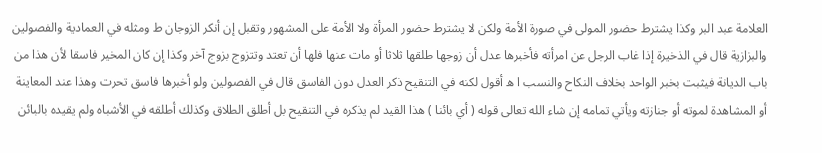العلامة عبد البر وكذا يشترط حضور المولى في صورة الأمة ولكن لا يشترط حضور المرأة ولا الأمة على المشهور وتقبل إن أنكر الزوجان ط ومثله في العمادية والفصولين والبزازية قال في الذخيرة إذا غاب الرجل عن امرأته فأخبرها عدل أن زوجها طلقها ثلاثا أو مات عنها فلها أن تعتد وتتزوج بزوج آخر وكذا إن كان المخير فاسقا لأن هذا من باب الديانة فيثبت بخبر الواحد بخلاف النكاح والنسب ا ه أقول لكنه في التنقيح ذكر العدل دون الفاسق قال في الفصولين ولو أخبرها فاسق تحرت وهذا عند المعاينة أو المشاهدة لموته أو جنازته ويأتي تمامه إن شاء الله تعالى قوله ( أي بائنا ) هذا القيد لم يذكره في التنقيح بل أطلق الطلاق وكذلك أطلقه في الأشباه ولم يقيده بالبائن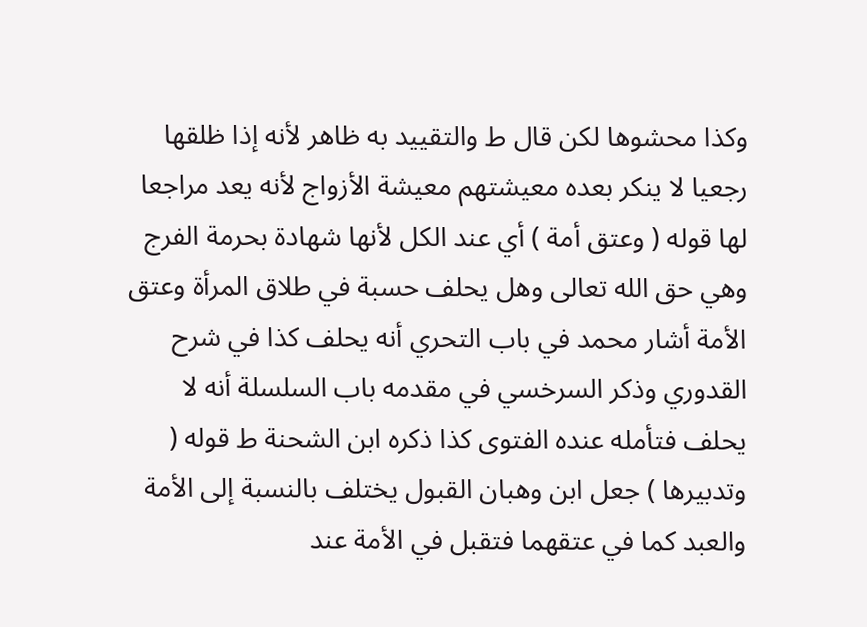وكذا محشوها لكن قال ط والتقييد به ظاهر لأنه إذا ظلقها رجعيا لا ينكر بعده معيشتهم معيشة الأزواج لأنه يعد مراجعا لها قوله ( وعتق أمة ) أي عند الكل لأنها شهادة بحرمة الفرج وهي حق الله تعالى وهل يحلف حسبة في طلاق المرأة وعتق الأمة أشار محمد في باب التحري أنه يحلف كذا في شرح القدوري وذكر السرخسي في مقدمه باب السلسلة أنه لا يحلف فتأمله عنده الفتوى كذا ذكره ابن الشحنة ط قوله ( وتدبيرها ) جعل ابن وهبان القبول يختلف بالنسبة إلى الأمة والعبد كما في عتقهما فتقبل في الأمة عند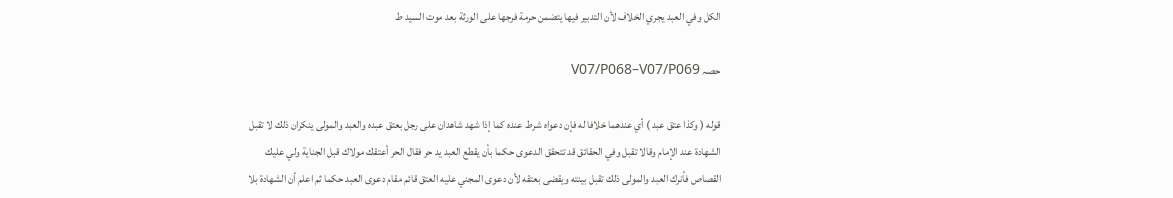الكل وفي العبد يجري الخلاف لأن التدبير فيها يتضمن حرمة فرجها على الورثة بعد موت السيد ط

حصہ V07/P068–V07/P069

قوله ( وكذا عتق عبد ) أي عندهما خلافا له فإن دعواه شرط عنده كما إذا شهد شاهدان على رجل بعتق عبده والعبد والمولى ينكران ذلك لا تقبل الشهادة عند الإمام وقالا تقبل وفي الحقائق قد تتحقق الدعوى حكما بأن يقطع العبد يد حر فقال الحر أعتقك مولاك قبل الجناية ولي عليك القصاص فأنرك العبد والمولى ذلك تقبل بينته ويقضى بعتقه لأن دعوى المجني عليه العتق قائم مقام دعوى العبد حكما ثم اعلم أن الشهادة بلا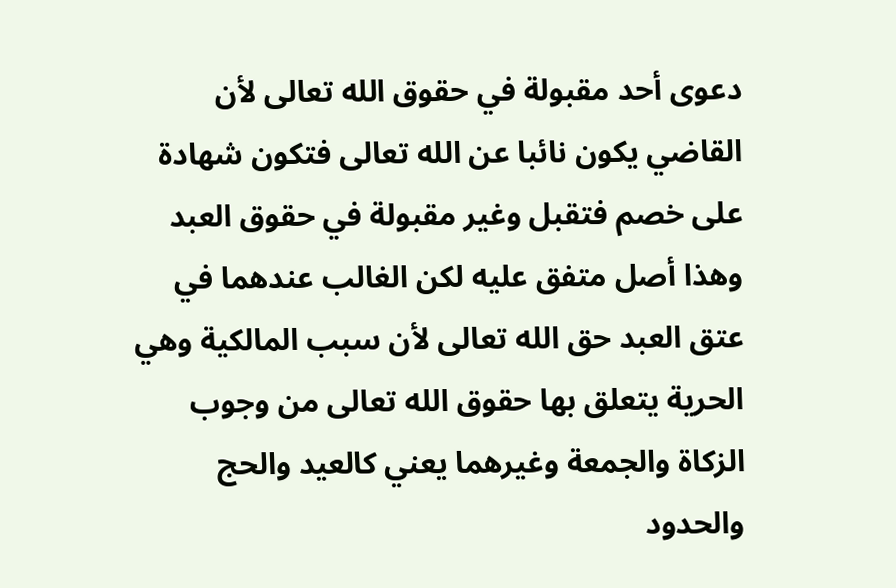دعوى أحد مقبولة في حقوق الله تعالى لأن القاضي يكون نائبا عن الله تعالى فتكون شهادة على خصم فتقبل وغير مقبولة في حقوق العبد وهذا أصل متفق عليه لكن الغالب عندهما في عتق العبد حق الله تعالى لأن سبب المالكية وهي الحرية يتعلق بها حقوق الله تعالى من وجوب الزكاة والجمعة وغيرهما يعني كالعيد والحج والحدود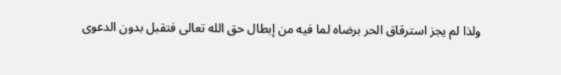ولذا لم يجز استرقاق الحر برضاه لما فيه من إبطال حق الله تعالى فتقبل بدون الدعوى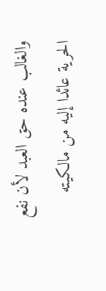والغالب عنده حق العبد لأن نفع الحرية عائدا إليه من مالكيته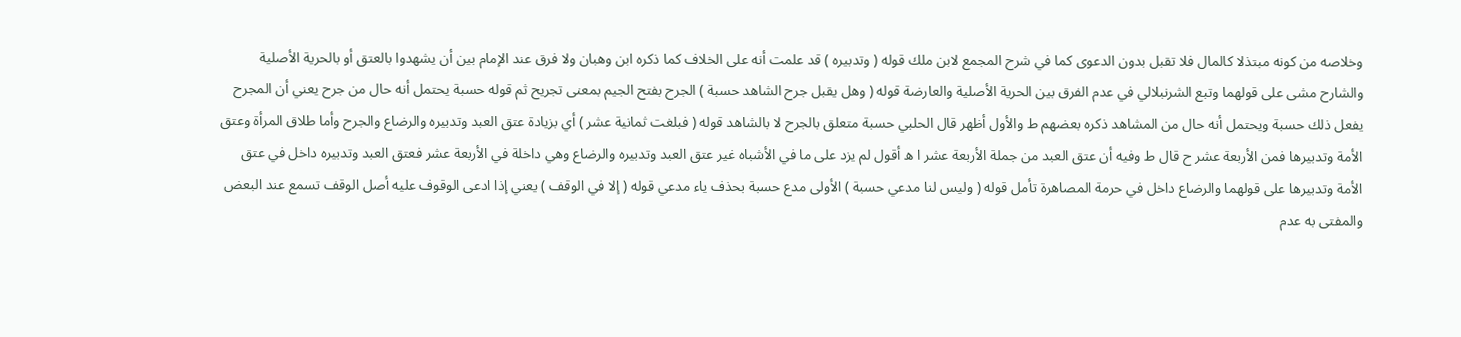وخلاصه من كونه مبتذلا كالمال فلا تقبل بدون الدعوى كما في شرح المجمع لابن ملك قوله ( وتدبيره ) قد علمت أنه على الخلاف كما ذكره ابن وهبان ولا فرق عند الإمام بين أن يشهدوا بالعتق أو بالحرية الأصلية والشارح مشى على قولهما وتبع الشرنبلالي في عدم الفرق بين الحرية الأصلية والعارضة قوله ( وهل يقبل جرح الشاهد حسبة ) الجرح بفتح الجيم بمعنى تجريح ثم قوله حسبة يحتمل أنه حال من جرح يعني أن المجرح يفعل ذلك حسبة ويحتمل أنه حال من المشاهد ذكره بعضهم ط والأول أظهر قال الحلبي حسبة متعلق بالجرح لا بالشاهد قوله ( فبلغت ثمانية عشر ) أي بزيادة عتق العبد وتدبيره والرضاع والجرح وأما طلاق المرأة وعتق الأمة وتدبيرها فمن الأربعة عشر ح قال ط وفيه أن عتق العبد من جملة الأربعة عشر ا ه أقول لم يزد على ما في الأشباه غير عتق العبد وتدبيره والرضاع وهي داخلة في الأربعة عشر فعتق العبد وتدبيره داخل في عتق الأمة وتدبيرها على قولهما والرضاع داخل في حرمة المصاهرة تأمل قوله ( وليس لنا مدعي حسبة ) الأولى مدع حسبة بحذف ياء مدعي قوله ( إلا في الوقف ) يعني إذا ادعى الوقوف عليه أصل الوقف تسمع عند البعض والمفتى به عدم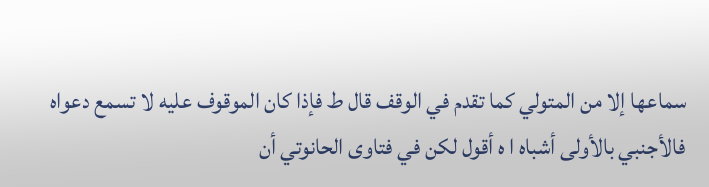سماعها إلا من المتولي كما تقدم في الوقف قال ط فإذا كان الموقوف عليه لا تسمع دعواه فالأجنبي بالأولى أشباه ا ه أقول لكن في فتاوى الحانوتي أن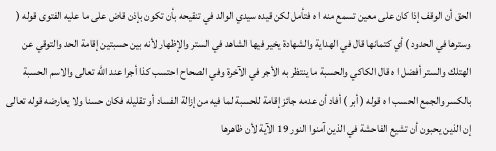الحق أن الوقف إذا كان على معين تسمع منه ا ه فتأمل لكن قيده سيدي الوالد في تنقيحه بأن تكون بإذن قاض على ما عليه الفتوى قوله ( وسترها في الحدود ) أي كتمانها قال في الهداية والشهادة يخير فيها الشاهد في الستر والإظهار لأنه بين حسبتين إقامة الحد والتوقي عن الهتلك والستر أفضل ا ه قال الكاكي والحسبة ما ينتظر به الأجر في الآخرة وفي الصحاح احتسب كذا أجرا عند الله تعالى والاسم الحسبة بالكسر والجمع الحسب ا ه قوله ( أبر ) أفاد أن عدمه جائز إقامة للحسبة لما فيه من إزالة الفساد أو تقليله فكان حسنا ولا يعارضه قوله تعالى إن الذين يحبون أن تشيع الفاحشة في الذين آمنوا النور 19 الآية لأن ظاهرها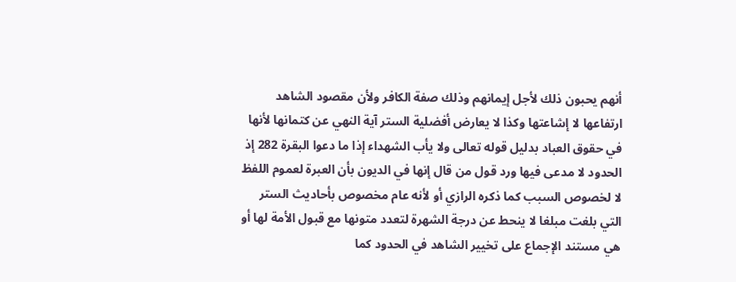أنهم يحبون ذلك لأجل إيمانهم وذلك صفة الكافر ولأن مقصود الشاهد ارتفاعها لا إشاعتها وكذا لا يعارض أفضلية الستر آية النهي عن كتمانها لأنها في حقوق العباد بدليل قوله تعالى ولا يأب الشهداء إذا ما دعوا البقرة 282 إذ الحدود لا مدعى فيها ورد قول من قال إنها في الديون بأن العبرة لعموم اللفظ لا لخصوص السبب كما ذكره الرازي أو لأنه عام مخصوص بأحاديث الستر التي بلغت مبلغا لا ينحط عن درجة الشهرة لتعدد متونها مع قبول الأمة لها أو هي مستند الإجماع على تخيير الشاهد في الحدود كما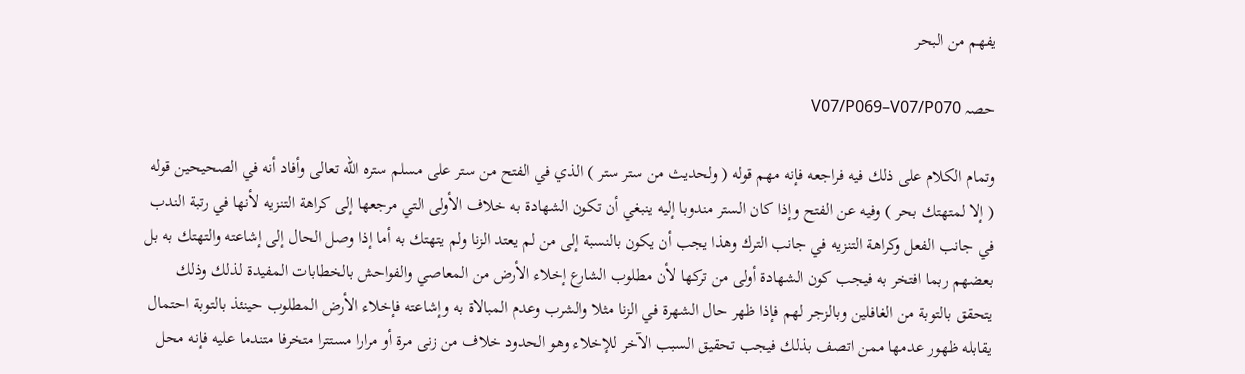يفهم من البحر

حصہ V07/P069–V07/P070

وتمام الكلام على ذلك فيه فراجعه فإنه مهم قوله ( ولحديث من ستر ستر ) الذي في الفتح من ستر على مسلم ستره الله تعالى وأفاد أنه في الصحيحين قوله ( إلا لمتهتك بحر ) وفيه عن الفتح وإذا كان الستر مندوبا إليه ينبغي أن تكون الشهادة به خلاف الأولى التي مرجعها إلى كراهة التنزيه لأنها في رتبة الندب في جانب الفعل وكراهة التنزيه في جانب الترك وهذا يجب أن يكون بالنسبة إلى من لم يعتد الزنا ولم يتهتك به أما إذا وصل الحال إلى إشاعته والتهتك به بل بعضهم ربما افتخر به فيجب كون الشهادة أولى من تركها لأن مطلوب الشارع إخلاء الأرض من المعاصي والفواحش بالخطابات المفيدة لذلك وذلك يتحقق بالتوبة من الغافلين وبالزجر لهم فإذا ظهر حال الشهرة في الزنا مثلا والشرب وعدم المبالاة به وإشاعته فإخلاء الأرض المطلوب حينئذ بالتوبة احتمال يقابله ظهور عدمها ممن اتصف بذلك فيجب تحقيق السبب الآخر للإخلاء وهو الحدود خلاف من زنى مرة أو مرارا مستترا متخرفا متندما عليه فإنه محل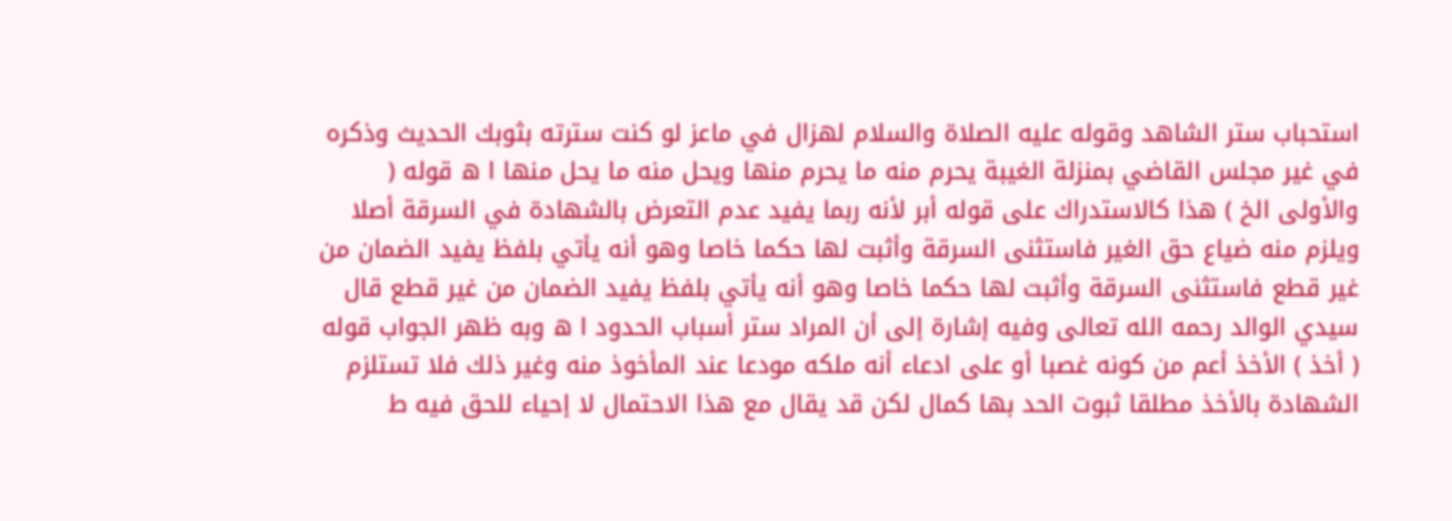استحباب ستر الشاهد وقوله عليه الصلاة والسلام لهزال في ماعز لو كنت سترته بثوبك الحديث وذكره في غير مجلس القاضي بمنزلة الغيبة يحرم منه ما يحرم منها ويحل منه ما يحل منها ا ه قوله ( والأولى الخ ) هذا كالاستدراك على قوله أبر لأنه ربما يفيد عدم التعرض بالشهادة في السرقة أصلا ويلزم منه ضياع حق الغير فاستثنى السرقة وأثبت لها حكما خاصا وهو أنه يأتي بلفظ يفيد الضمان من غير قطع فاستثنى السرقة وأثبت لها حكما خاصا وهو أنه يأتي بلفظ يفيد الضمان من غير قطع قال سيدي الوالد رحمه الله تعالى وفيه إشارة إلى أن المراد ستر أسباب الحدود ا ه وبه ظهر الجواب قوله ( أخذ ) الأخذ أعم من كونه غصبا أو على ادعاء أنه ملكه مودعا عند المأخوذ منه وغير ذلك فلا تستلزم الشهادة بالأخذ مطلقا ثبوت الحد بها كمال لكن قد يقال مع هذا الاحتمال لا إحياء للحق فيه ط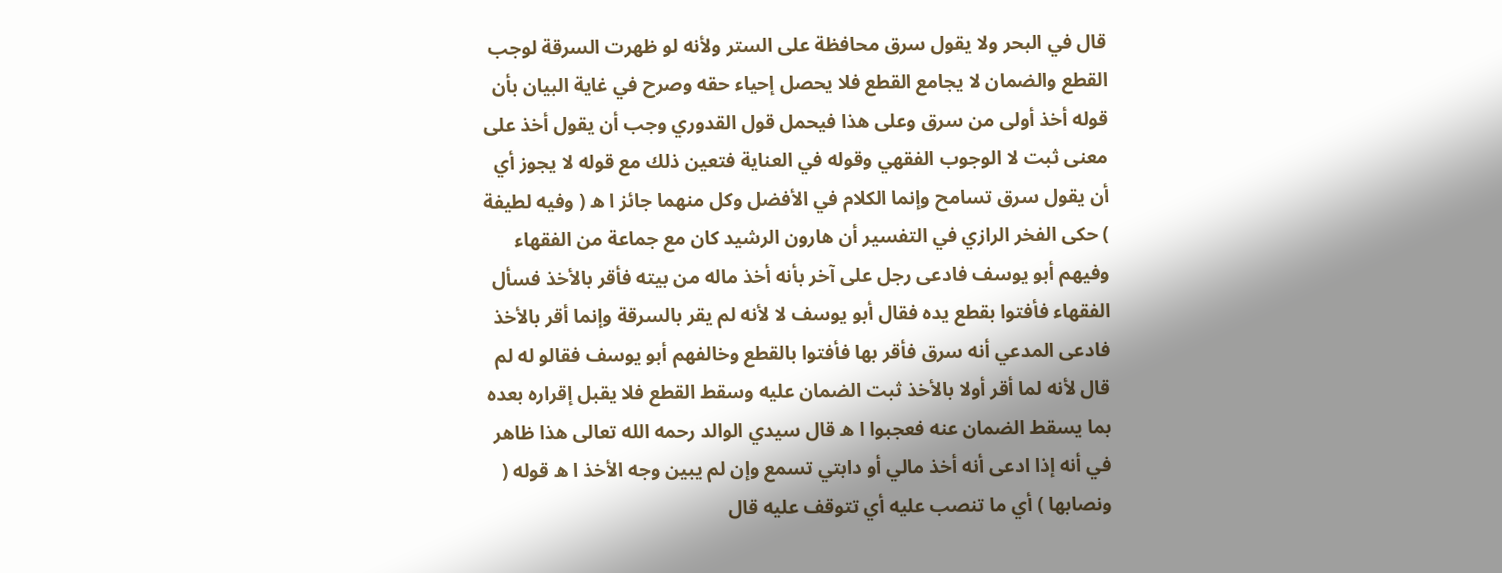قال في البحر ولا يقول سرق محافظة على الستر ولأنه لو ظهرت السرقة لوجب القطع والضمان لا يجامع القطع فلا يحصل إحياء حقه وصرح في غاية البيان بأن قوله أخذ أولى من سرق وعلى هذا فيحمل قول القدوري وجب أن يقول أخذ على معنى ثبت لا الوجوب الفقهي وقوله في العناية فتعين ذلك مع قوله لا يجوز أي أن يقول سرق تسامح وإنما الكلام في الأفضل وكل منهما جائز ا ه ( وفيه لطيفة ) حكى الفخر الرازي في التفسير أن هارون الرشيد كان مع جماعة من الفقهاء وفيهم أبو يوسف فادعى رجل على آخر بأنه أخذ ماله من بيته فأقر بالأخذ فسأل الفقهاء فأفتوا بقطع يده فقال أبو يوسف لا لأنه لم يقر بالسرقة وإنما أقر بالأخذ فادعى المدعي أنه سرق فأقر بها فأفتوا بالقطع وخالفهم أبو يوسف فقالو له لم قال لأنه لما أقر أولا بالأخذ ثبت الضمان عليه وسقط القطع فلا يقبل إقراره بعده بما يسقط الضمان عنه فعجبوا ا ه قال سيدي الوالد رحمه الله تعالى هذا ظاهر في أنه إذا ادعى أنه أخذ مالي أو دابتي تسمع وإن لم يبين وجه الأخذ ا ه قوله ( ونصابها ) أي ما تنصب عليه أي تتوقف عليه قال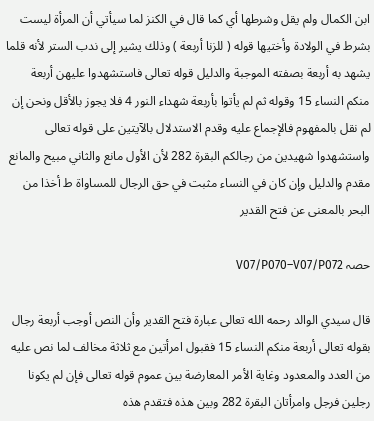ابن الكمال ولم يقل وشرطها أي كما قال في الكنز لما سيأتي أن المرأة ليست بشرط في الولادة وأختيها قوله ( للزنا أربعة ) وذلك يشير إلى ندب الستر لأنه قلما يشهد به أربعة بصفته الموجبة والدليل قوله تعالى فاستشهدوا عليهن أربعة منكم النساء 15 وقوله ثم لم يأتوا بأربعة شهداء النور 4 فلا يجوز بالأقل ونحن إن لم نقل بالمفهوم فالإجماع عليه وقدم الاستدلال بالآيتين على قوله تعالى واستشهدوا شهيدين من رجالكم البقرة 282 لأن الأول مانع والثاني مبيح والمانع مقدم والدليل وإن كان في النساء مثبت في حق الرجال للمساواة ط أخذا من البحر بالمعنى عن فتح القدير

حصہ V07/P070–V07/P072

قال سيدي الوالد رحمه الله تعالى عبارة فتح القدير وأن النص أوجب أربعة رجال بقوله تعالى أربعة منكم النساء 15 فقبول امرأتين مع ثلاثة مخالف لما نص عليه من العدد والمعدود وغاية الأمر المعارضة بين عموم قوله تعالى فإن لم يكونا رجلين فرجل وامرأتان البقرة 282 وبين هذه فتقدم هذه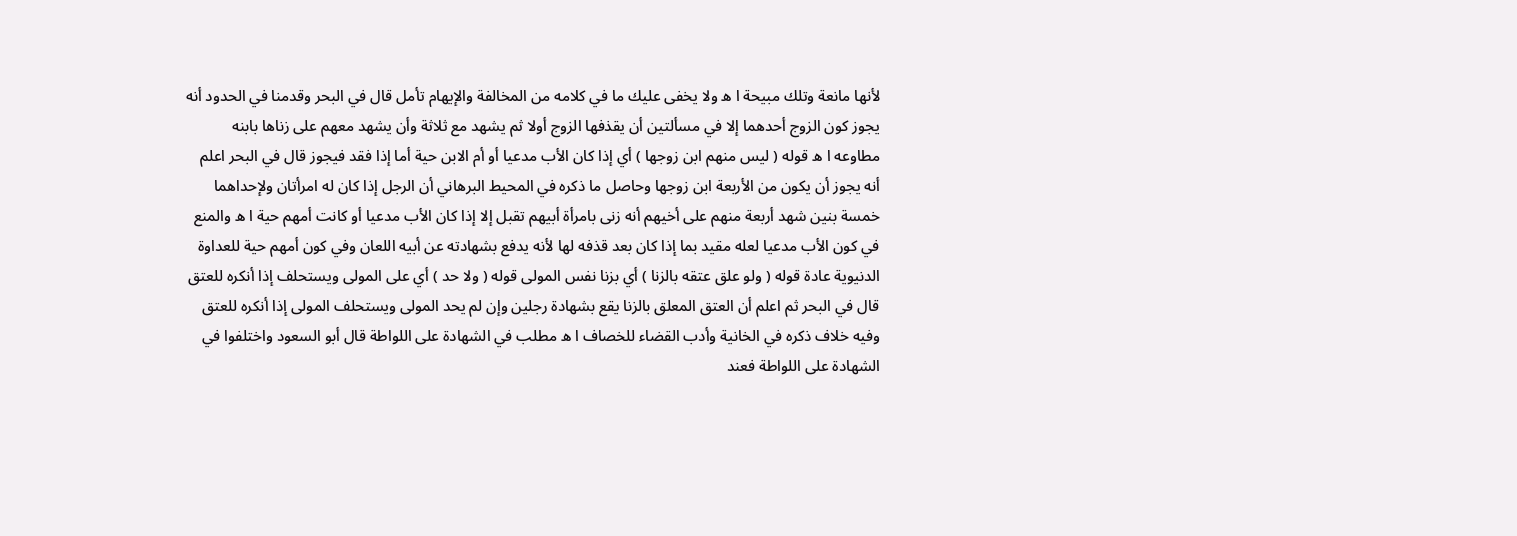لأنها مانعة وتلك مبيحة ا ه ولا يخفى عليك ما في كلامه من المخالفة والإيهام تأمل قال في البحر وقدمنا في الحدود أنه يجوز كون الزوج أحدهما إلا في مسألتين أن يقذفها الزوج أولا ثم يشهد مع ثلاثة وأن يشهد معهم على زناها بابنه مطاوعه ا ه قوله ( ليس منهم ابن زوجها ) أي إذا كان الأب مدعيا أو أم الابن حية أما إذا فقد فيجوز قال في البحر اعلم أنه يجوز أن يكون من الأربعة ابن زوجها وحاصل ما ذكره في المحيط البرهاني أن الرجل إذا كان له امرأتان ولإحداهما خمسة بنين شهد أربعة منهم على أخيهم أنه زنى بامرأة أبيهم تقبل إلا إذا كان الأب مدعيا أو كانت أمهم حية ا ه والمنع في كون الأب مدعيا لعله مقيد بما إذا كان بعد قذفه لها لأنه يدفع بشهادته عن أبيه اللعان وفي كون أمهم حية للعداوة الدنيوية عادة قوله ( ولو علق عتقه بالزنا ) أي بزنا نفس المولى قوله ( ولا حد ) أي على المولى ويستحلف إذا أنكره للعتق قال في البحر ثم اعلم أن العتق المعلق بالزنا يقع بشهادة رجلين وإن لم يحد المولى ويستحلف المولى إذا أنكره للعتق وفيه خلاف ذكره في الخانية وأدب القضاء للخصاف ا ه مطلب في الشهادة على اللواطة قال أبو السعود واختلفوا في الشهادة على اللواطة فعند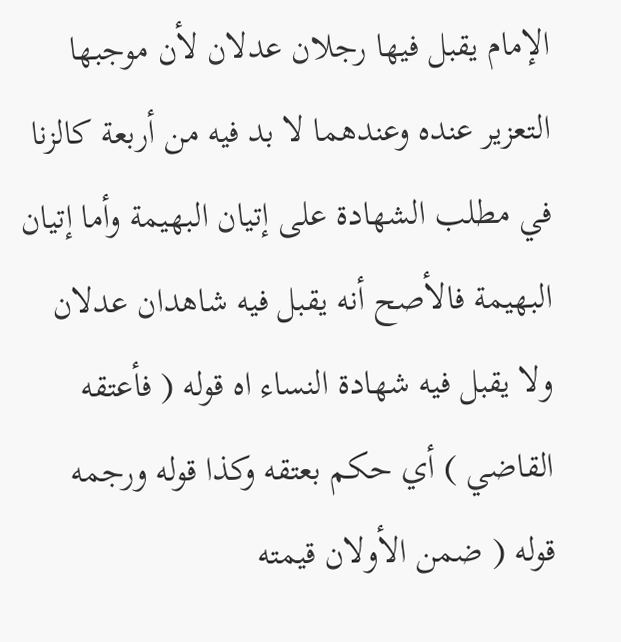الإمام يقبل فيها رجلان عدلان لأن موجبها التعزير عنده وعندهما لا بد فيه من أربعة كالزنا في مطلب الشهادة على إتيان البهيمة وأما إتيان البهيمة فالأصح أنه يقبل فيه شاهدان عدلان ولا يقبل فيه شهادة النساء اه قوله ( فأعتقه القاضي ) أي حكم بعتقه وكذا قوله ورجمه قوله ( ضمن الأولان قيمته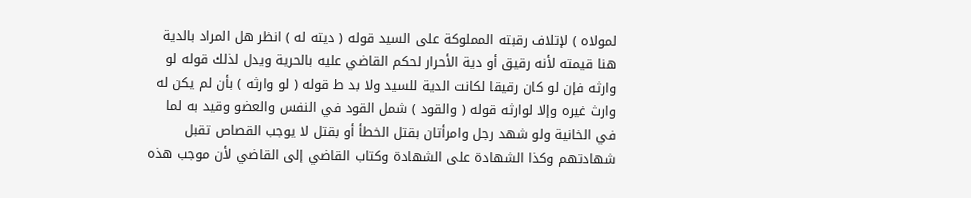لمولاه ) لإتلاف رقبته المملوكة على السيد قوله ( ديته له ) انظر هل المراد بالدية هنا قيمته لأنه رقيق أو دية الأحرار لحكم القاضي عليه بالحرية ويدل لذلك قوله لو وارثه فإن لو كان رقيقا لكانت الدية للسيد ولا بد ط قوله ( لو وارثه ) بأن لم يكن له وارث غيره وإلا لوارثه قوله ( والقود ) شمل القود في النفس والعضو وقيد به لما في الخانية ولو شهد رجل وامرأتان بقتل الخطأ أو بقتل لا يوجب القصاص تقبل شهادتهم وكذا الشهادة على الشهادة وكتاب القاضي إلى القاضي لأن موجب هذه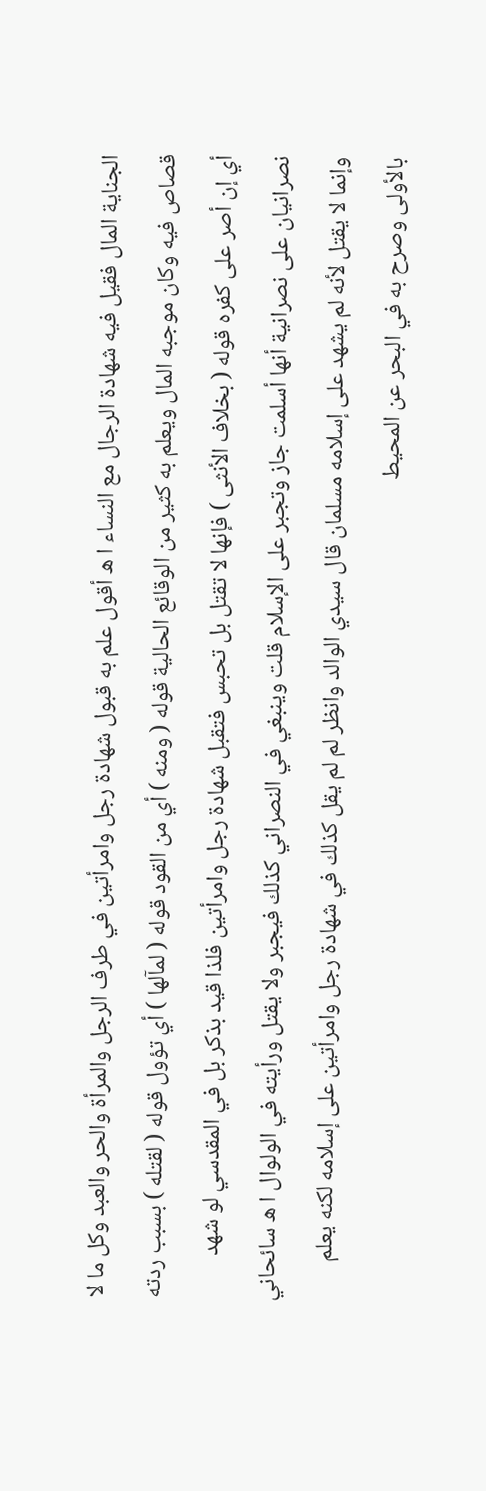الجناية المال فقيل فيه شهادة الرجال مع النساء ا ه أقول علم به قبول شهادة رجل وامرأتين في طرف الرجل والمرأة والحر والعبد وكل ما لا قصاص فيه وكان موجبه المال ويعلم به كثير من الوقائع الحالية قوله ( ومنه ) أي من القود قوله ( لمآلها ) أي تؤول قوله ( لقتله ) بسبب ردته أي إن أصر على كفره قوله ( بخلاف الأنثى ) فإنها لا تقتل بل تحبس فتقبل شهادة رجل وامرأتين فلذا قيد بذكر بل في المقدسي لو شهد نصرانيان على نصرانية أنها أسلمت جاز وتجبر على الإسلام قلت وينبغي في النصراني كذلك فيجبر ولا يقتل ورأيته في الولوال ا ه سائحاني وإنما لا يقتل لأنه لم يشهد على إسلامه مسلمان قال سيدي الوالد وانظر لم لم يقل كذلك في شهادة رجل وامرأتين على إسلامه لكنه يعلم بالأولى وصرح به في البحر عن المحيط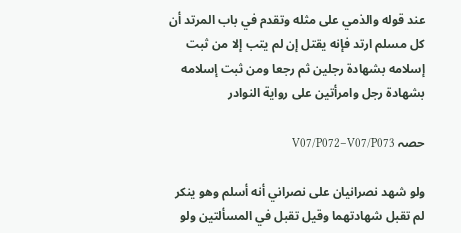عند قوله والذمي على مثله وتقدم في باب المرتد أن كل مسلم ارتد فإنه يقتل إن لم يتب إلا من ثبت إسلامه بشهادة رجلين ثم رجعا ومن ثبت إسلامه بشهادة رجل وامرأتين على رواية النوادر

حصہ V07/P072–V07/P073

ولو شهد نصرانيان على نصراني أنه أسلم وهو ينكر لم تقبل شهادتهما وقيل تقبل في المسألتين ولو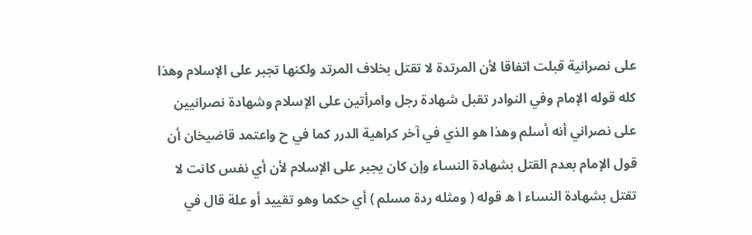على نصرانية قبلت اتفاقا لأن المرتدة لا تقتل بخلاف المرتد ولكنها تجبر على الإسلام وهذا كله قوله الإمام وفي النوادر تقبل شهادة رجل وامرأتين على الإسلام وشهادة نصرانيين على نصراني أنه أسلم وهذا هو الذي في آخر كراهية الدرر كما في ح واعتمد قاضيخان أن قول الإمام بعدم القتل بشهادة النساء وإن كان يجبر على الإسلام لأن أي نفس كانت لا تقتل بشهادة النساء ا ه قوله ( ومثله ردة مسلم ) أي حكما وهو تقييد أو علة قال في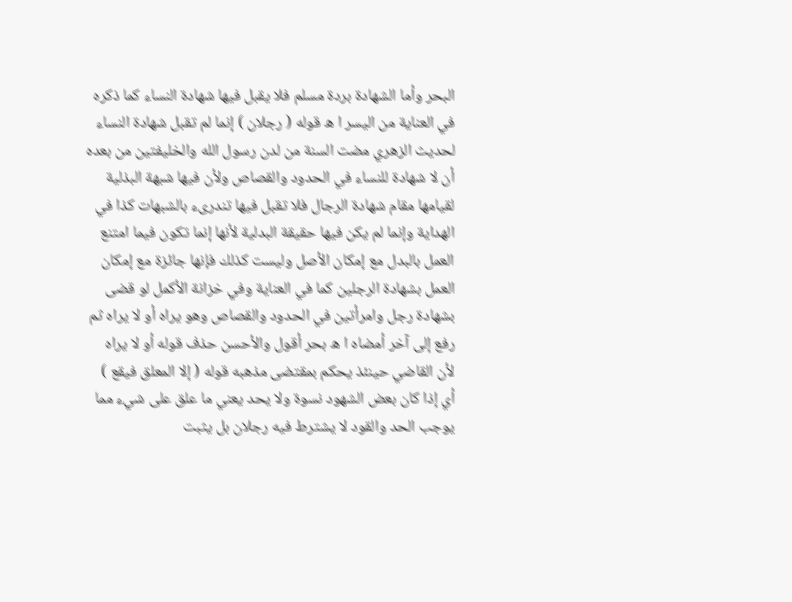البحر وأما الشهادة بردة مسلم فلا يقبل فيها شهادة النساء كما ذكره في العناية من اليسر ا ه قوله ( رجلان ) إنما لم تقبل شهادة النساء لحديث الزهري مضت السنة من لدن رسول الله والخليفتين من بعده أن لا شهادة للنساء في الحدود والقصاص ولأن فيها شبهة البذلية لقيامها مقام شهادة الرجال فلا تقبل فيها تندرىء بالشبهات كذا في الهداية وإنما لم يكن فيها حقيقة البدلية لأنها إنما تكون فيما امتنع العمل بالبدل مع إمكان الأصل وليست كذلك فإنها جائزة مع إمكان العمل بشهادة الرجلين كما في العناية وفي خزانة الأكمل لو قضى بشهادة رجل وامرأتين في الحدود والقصاص وهو يراه أو لا يراه ثم رفع إلى آخر أمضاه ا ه بحر أقول والأحسن حذف قوله أو لا يراه لأن القاضي حينئذ يحكم بمقتضى مذهبه قوله ( إلا المعلق فيقع ) أي إذا كان بعض الشهود نسوة ولا يحد يعني ما علق على شيء مما يوجب الحد والقود لا يشترط فيه رجلان بل يثبت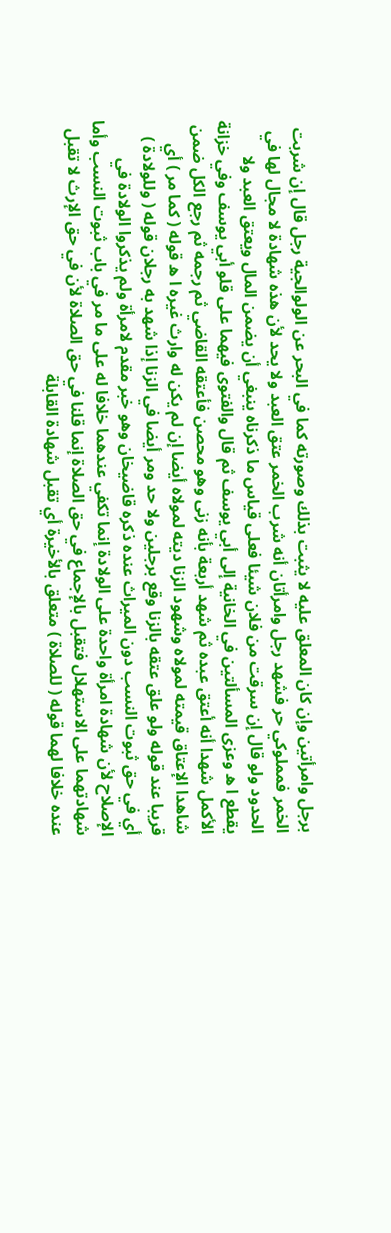برجل وامرأتين وإن كان المعلق عليه لا يثبت بذلك وصورته كما في البحر عن الولوالجية رجل قال إن شربت الخمر فمملوكي حر فشهد رجل وامرأتان أنه شرب الخمر عتق العبد ولا يحد لأن هذه شهادة لا مجال لها في الحدود ولو قال إن سرقت من فلان شيئا فعلى قياس ما ذكرناه ينبغي أن يضمن المال ويعتق العبد ولا يقطع ا ه وعزى المسألتين في الخانية إلى أبي يوسف ثم قال والفتوى فيهما على قلو أبي يوسف وفي خزانة الأكمل شهدا أنه أعتق عبده ثم شهد أربعة بأنه زنى وهو محصن فأعتقه القاضي ثم رجمه ثم رجع الكل ضمن شاهدا الإعتاق قيمته لمولاه وشهود الزنا ديته لمولاه أيضا إن لم يكن له وارث غيره ا ه قوله ( كما مر ) أي قريبا عند قوله ولو علق عتقه بالزنا وقع برجلين ولا حد ومر أيضا في الزنا إذا شهد به رجلان قوله ( وللولادة ) أي في حق ثبوت النسب دون الميراث عنده ذكره قاضيخان وهو خبر مقدم لامرأة ولم يذكروا الولادة في الإصلاح لأن شهادة امرأة واحدة على الولادة إنما تكفي عندهما خلافا له على ما مر في باب ثبوت النسب وأما شهادتهما على الاستهلال فتقبل بالإجماع في حق الصلاة إنما قلنا في حق الصلاة لأن في حق الإرث لا تقبل عنده خلافا لهما قوله ( للصلاة ) متعلق بالأخيرة أي تقبل شهادة القابلة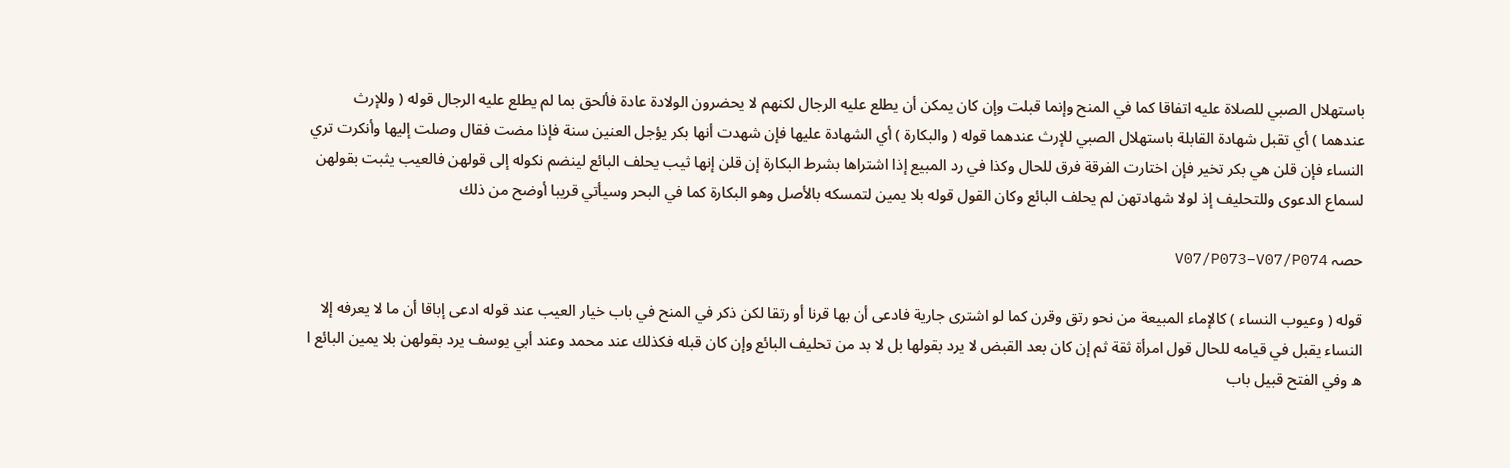باستهلال الصبي للصلاة عليه اتفاقا كما في المنح وإنما قبلت وإن كان يمكن أن يطلع عليه الرجال لكنهم لا يحضرون الولادة عادة فألحق بما لم يطلع عليه الرجال قوله ( وللإرث عندهما ) أي تقبل شهادة القابلة باستهلال الصبي للإرث عندهما قوله ( والبكارة ) أي الشهادة عليها فإن شهدت أنها بكر يؤجل العنين سنة فإذا مضت فقال وصلت إليها وأنكرت تري النساء فإن قلن هي بكر تخير فإن اختارت الفرقة فرق للحال وكذا في رد المبيع إذا اشتراها بشرط البكارة إن قلن إنها ثيب يحلف البائع لينضم نكوله إلى قولهن فالعيب يثبت بقولهن لسماع الدعوى وللتحليف إذ لولا شهادتهن لم يحلف البائع وكان القول قوله بلا يمين لتمسكه بالأصل وهو البكارة كما في البحر وسيأتي قريبا أوضح من ذلك

حصہ V07/P073–V07/P074

قوله ( وعيوب النساء ) كالإماء المبيعة من نحو رتق وقرن كما لو اشترى جارية فادعى أن بها قرنا أو رتقا لكن ذكر في المنح في باب خيار العيب عند قوله ادعى إباقا أن ما لا يعرفه إلا النساء يقبل في قيامه للحال قول امرأة ثقة ثم إن كان بعد القبض لا يرد بقولها بل لا بد من تحليف البائع وإن كان قبله فكذلك عند محمد وعند أبي يوسف يرد بقولهن بلا يمين البائع ا ه وفي الفتح قبيل باب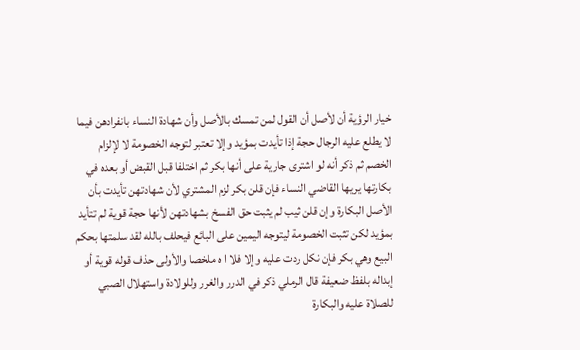خيار الرؤية أن لأصل أن القول لمن تمسك بالأصل وأن شهادة النساء بانفرادهن فيما لا يطلع عليه الرجال حجة إذا تأيدت بمؤيد وإلا تعتبر لتوجه الخصومة لا لإلزام الخصم ثم ذكر أنه لو اشترى جارية على أنها بكر ثم اختلفا قبل القبض أو بعده في بكارتها يريها القاضي النساء فإن قلن بكر لزم المشتري لأن شهادتهن تأيدت بأن الأصل البكارة وإن قلن ثيب لم يثبت حق الفسخ بشهادتهن لأنها حجة قوية لم تتأيد بمؤيد لكن تثبت الخصومة ليتوجه اليمين على البائع فيحلف بالله لقد سلمتها بحكم البيع وهي بكر فإن نكل ردت عليه وإلا فلا ا ه ملخصا والأولى حذف قوله قوية أو إبداله بلفظ ضعيفة قال الرملي ذكر في الدرر والغرر وللولادة واستهلال الصبي للصلاة عليه والبكارة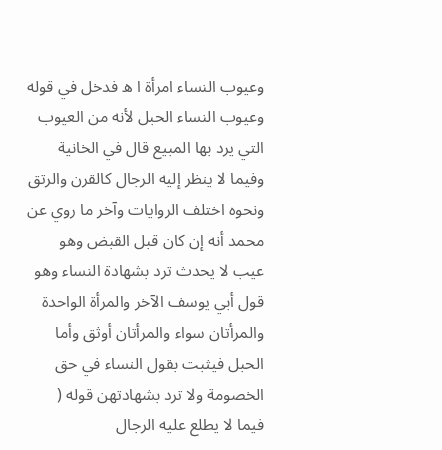وعيوب النساء امرأة ا ه فدخل في قوله وعيوب النساء الحبل لأنه من العيوب التي يرد بها المبيع قال في الخانية وفيما لا ينظر إليه الرجال كالقرن والرتق ونحوه اختلف الروايات وآخر ما روي عن محمد أنه إن كان قبل القبض وهو عيب لا يحدث ترد بشهادة النساء وهو قول أبي يوسف الآخر والمرأة الواحدة والمرأتان سواء والمرأتان أوثق وأما الحبل فيثبت بقول النساء في حق الخصومة ولا ترد بشهادتهن قوله ( فيما لا يطلع عليه الرجال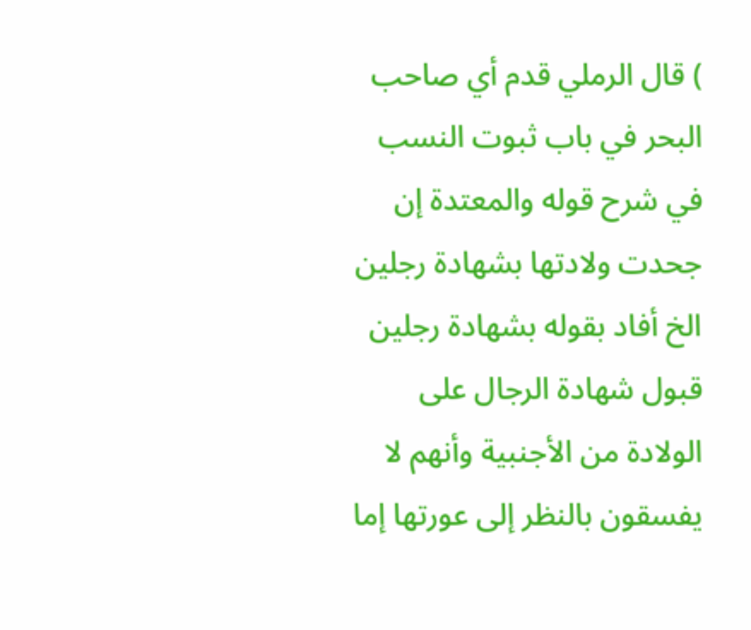) قال الرملي قدم أي صاحب البحر في باب ثبوت النسب في شرح قوله والمعتدة إن جحدت ولادتها بشهادة رجلين الخ أفاد بقوله بشهادة رجلين قبول شهادة الرجال على الولادة من الأجنبية وأنهم لا يفسقون بالنظر إلى عورتها إما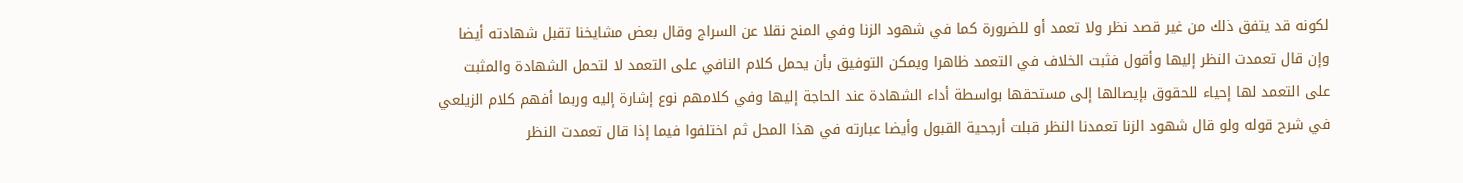لكونه قد يتفق ذلك من غير قصد نظر ولا تعمد أو للضرورة كما في شهود الزنا وفي المنح نقلا عن السراج وقال بعض مشايخنا تقبل شهادته أيضا وإن قال تعمدت النظر إليها وأقول فثبت الخلاف في التعمد ظاهرا ويمكن التوفيق بأن يحمل كلام النافي على التعمد لا لتحمل الشهادة والمثبت على التعمد لها إحياء للحقوق بإيصالها إلى مستحقها بواسطة أداء الشهادة عند الحاجة إليها وفي كلامهم نوع إشارة إليه وربما أفهم كلام الزيلعي في شرح قوله ولو قال شهود الزنا تعمدنا النظر قبلت أرجحية القبول وأيضا عبارته في هذا المحل ثم اختلفوا فيما إذا قال تعمدت النظر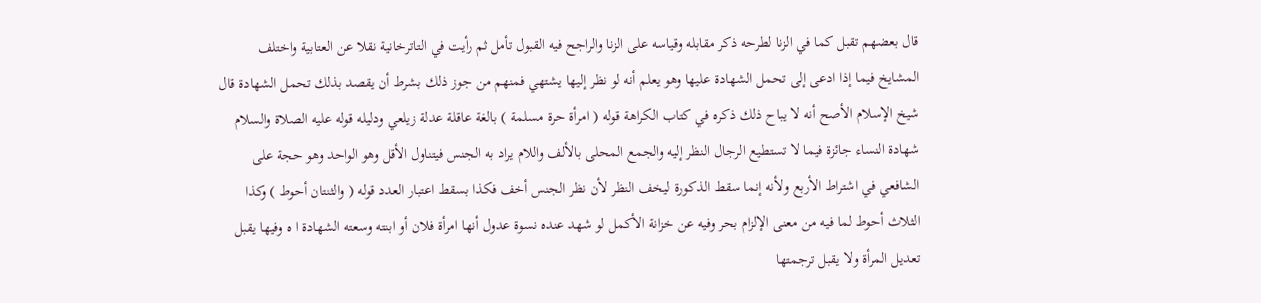قال بعضهم تقبل كما في الزنا لطرحه ذكر مقابله وقياسه على الزنا والراجح فيه القبول تأمل ثم رأيت في التاترخانية نقلا عن العتابية واختلف المشايخ فيما إذا ادعى إلى تحمل الشهادة عليها وهو يعلم أنه لو نظر إليها يشتهي فمنهم من جوز ذلك بشرط أن يقصد بذلك تحمل الشهادة قال شيخ الإسلام الأصح أنه لا يباح ذلك ذكره في كتاب الكراهة قوله ( امرأة حرة مسلمة ) بالغة عاقلة عدلة زيلعي ودليله قوله عليه الصلاة والسلام شهادة النساء جائزة فيما لا تستطيع الرجال النظر إليه والجمع المحلى بالألف واللام يراد به الجنس فيتناول الأقل وهو الواحد وهو حجة على الشافعي في اشتراط الأربع ولأنه إنما سقط الذكورة ليخف النظر لأن نظر الجنس أخف فكذا بسقط اعتبار العدد قوله ( والثنتان أحوط ) وكذا الثلاث أحوط لما فيه من معنى الإلزام بحر وفيه عن خزانة الأكمل لو شهد عنده نسوة عدول أنها امرأة فلان أو ابنته وسعته الشهادة ا ه وفيها يقبل تعديل المرأة ولا يقبل ترجمتها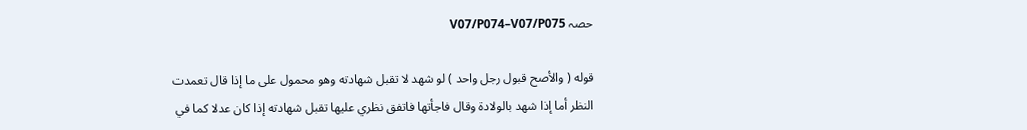حصہ V07/P074–V07/P075

قوله ( والأصح قبول رجل واحد ) لو شهد لا تقبل شهادته وهو محمول على ما إذا قال تعمدت النظر أما إذا شهد بالولادة وقال فاجأتها فاتفق نظري عليها تقبل شهادته إذا كان عدلا كما في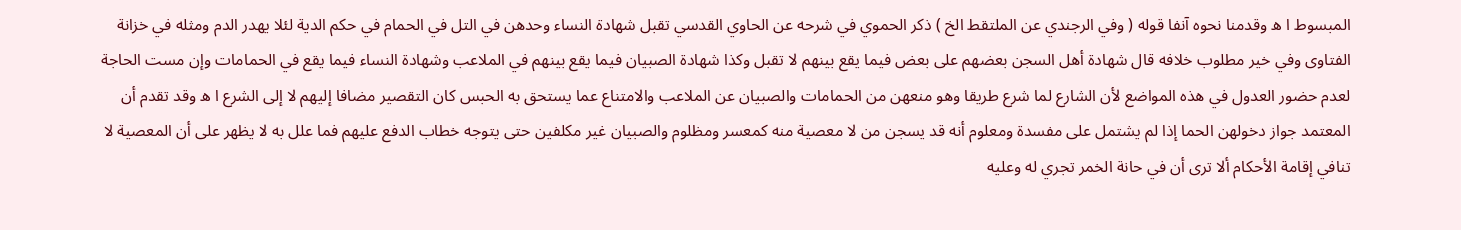المبسوط ا ه وقدمنا نحوه آنفا قوله ( وفي الرجندي عن الملتقط الخ ) ذكر الحموي في شرحه عن الحاوي القدسي تقبل شهادة النساء وحدهن في التل في الحمام في حكم الدية لئلا يهدر الدم ومثله في خزانة الفتاوى وفي خير مطلوب خلافه قال شهادة أهل السجن بعضهم على بعض فيما يقع بينهم لا تقبل وكذا شهادة الصبيان فيما يقع بينهم في الملاعب وشهادة النساء فيما يقع في الحمامات وإن مست الحاجة لعدم حضور العدول في هذه المواضع لأن الشارع لما شرع طريقا وهو منعهن من الحمامات والصبيان عن الملاعب والامتناع عما يستحق به الحبس كان التقصير مضافا إليهم لا إلى الشرع ا ه وقد تقدم أن المعتمد جواز دخولهن الحما إذا لم يشتمل على مفسدة ومعلوم أنه قد يسجن من لا معصية منه كمعسر ومظلوم والصبيان غير مكلفين حتى يتوجه خطاب الدفع عليهم فما علل به لا يظهر على أن المعصية لا تنافي إقامة الأحكام ألا ترى أن في حانة الخمر تجري له وعليه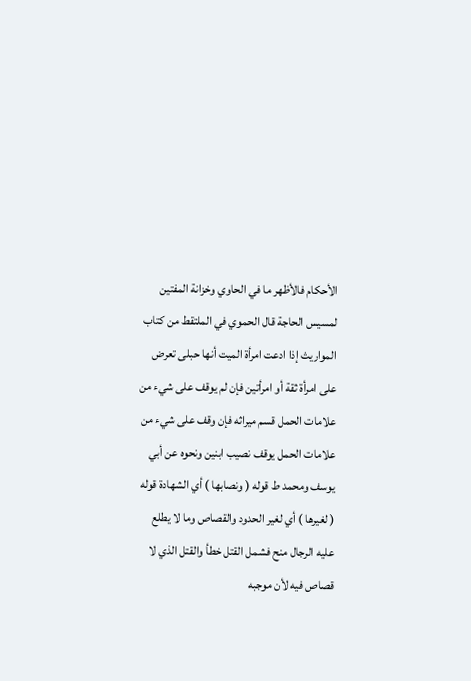الأحكام فالأظهر ما في الحاوي وخزانة المفتين لمسيس الحاجة قال الحموي في الملتقط من كتاب المواريث إذا ادعت امرأة الميت أنها حبلى تعرض على امرأة ثقة أو امرأتين فإن لم يوقف على شيء من علامات الحمل قسم ميراثه فإن وقف على شيء من علامات الحمل يوقف نصيب ابنين ونحوه عن أبي يوسف ومحمد ط قوله ( ونصابها ) أي الشهادة قوله ( لغيرها ) أي لغير الحدود والقصاص وما لا يطلع عليه الرجال منح فشمل القتل خطأ والقتل الذي لا قصاص فيه لأن موجبه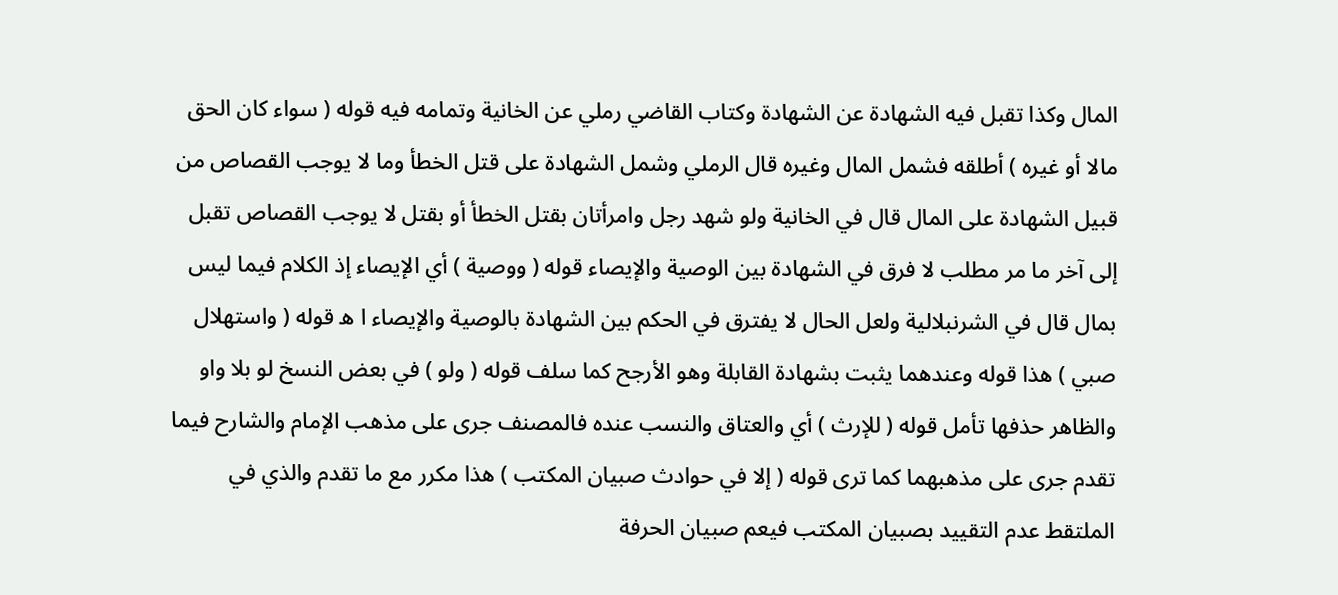المال وكذا تقبل فيه الشهادة عن الشهادة وكتاب القاضي رملي عن الخانية وتمامه فيه قوله ( سواء كان الحق مالا أو غيره ) أطلقه فشمل المال وغيره قال الرملي وشمل الشهادة على قتل الخطأ وما لا يوجب القصاص من قبيل الشهادة على المال قال في الخانية ولو شهد رجل وامرأتان بقتل الخطأ أو بقتل لا يوجب القصاص تقبل إلى آخر ما مر مطلب لا فرق في الشهادة بين الوصية والإيصاء قوله ( ووصية ) أي الإيصاء إذ الكلام فيما ليس بمال قال في الشرنبلالية ولعل الحال لا يفترق في الحكم بين الشهادة بالوصية والإيصاء ا ه قوله ( واستهلال صبي ) هذا قوله وعندهما يثبت بشهادة القابلة وهو الأرجح كما سلف قوله ( ولو ) في بعض النسخ لو بلا واو والظاهر حذفها تأمل قوله ( للإرث ) أي والعتاق والنسب عنده فالمصنف جرى على مذهب الإمام والشارح فيما تقدم جرى على مذهبهما كما ترى قوله ( إلا في حوادث صبيان المكتب ) هذا مكرر مع ما تقدم والذي في الملتقط عدم التقييد بصبيان المكتب فيعم صبيان الحرفة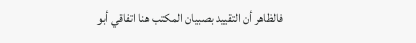فالظاهر أن التقييد بصبيان المكتب هنا اتفاقي أبو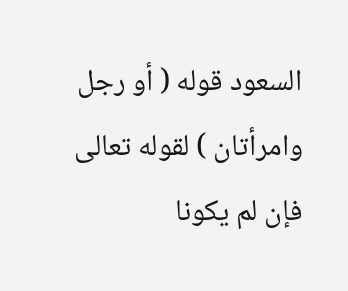السعود قوله ( أو رجل وامرأتان ) لقوله تعالى فإن لم يكونا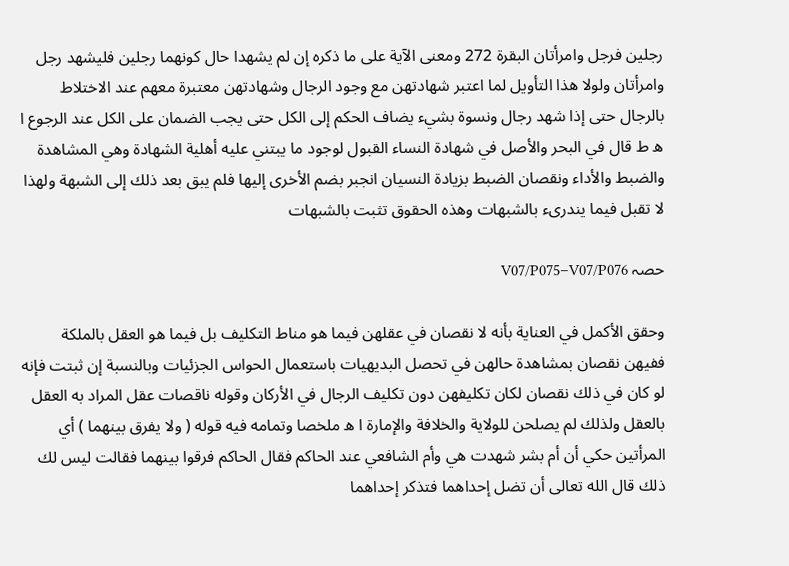رجلين فرجل وامرأتان البقرة 272 ومعنى الآية على ما ذكره إن لم يشهدا حال كونهما رجلين فليشهد رجل وامرأتان ولولا هذا التأويل لما اعتبر شهادتهن مع وجود الرجال وشهادتهن معتبرة معهم عند الاختلاط بالرجال حتى إذا شهد رجال ونسوة بشيء يضاف الحكم إلى الكل حتى يجب الضمان على الكل عند الرجوع ا ه ط قال في البحر والأصل في شهادة النساء القبول لوجود ما يبتني عليه أهلية الشهادة وهي المشاهدة والضبط والأداء ونقصان الضبط بزيادة النسيان انجبر بضم الأخرى إليها فلم يبق بعد ذلك إلى الشبهة ولهذا لا تقبل فيما يندرىء بالشبهات وهذه الحقوق تثبت بالشبهات

حصہ V07/P075–V07/P076

وحقق الأكمل في العناية بأنه لا نقصان في عقلهن فيما هو مناط التكليف بل فيما هو العقل بالملكة ففيهن نقصان بمشاهدة حالهن في تحصل البديهيات باستعمال الحواس الجزئيات وبالنسبة إن ثبتت فإنه لو كان في ذلك نقصان لكان تكليفهن دون تكليف الرجال في الأركان وقوله ناقصات عقل المراد به العقل بالعقل ولذلك لم يصلحن للولاية والخلافة والإمارة ا ه ملخصا وتمامه فيه قوله ( ولا يفرق بينهما ) أي المرأتين حكي أن أم بشر شهدت هي وأم الشافعي عند الحاكم فقال الحاكم فرقوا بينهما فقالت ليس لك ذلك قال الله تعالى أن تضل إحداهما فتذكر إحداهما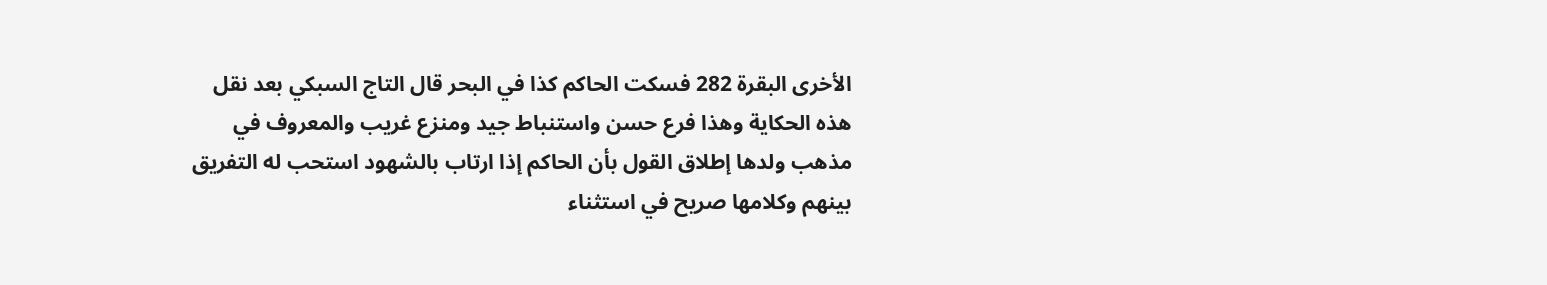الأخرى البقرة 282 فسكت الحاكم كذا في البحر قال التاج السبكي بعد نقل هذه الحكاية وهذا فرع حسن واستنباط جيد ومنزع غريب والمعروف في مذهب ولدها إطلاق القول بأن الحاكم إذا ارتاب بالشهود استحب له التفريق بينهم وكلامها صريح في استثناء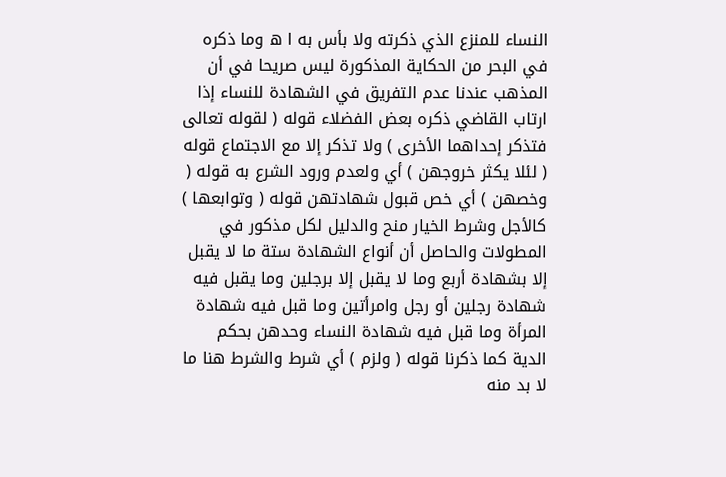النساء للمنزع الذي ذكرته ولا بأس به ا ه وما ذكره في البحر من الحكاية المذكورة ليس صريحا في أن المذهب عندنا عدم التفريق في الشهادة للنساء إذا ارتاب القاضي ذكره بعض الفضلاء قوله ( لقوله تعالى فتذكر إحداهما الأخرى ) ولا تذكر إلا مع الاجتماع قوله ( لئلا يكثر خروجهن ) أي ولعدم ورود الشرع به قوله ( وخصهن ) أي خص قبول شهادتهن قوله ( وتوابعها ) كالأجل وشرط الخيار منح والدليل لكل مذكور في المطولات والحاصل أن أنواع الشهادة ستة ما لا يقبل إلا بشهادة أربع وما لا يقبل إلا برجلين وما يقبل فيه شهادة رجلين أو رجل وامرأتين وما قبل فيه شهادة المرأة وما قبل فيه شهادة النساء وحدهن بحكم الدية كما ذكرنا قوله ( ولزم ) أي شرط والشرط هنا ما لا بد منه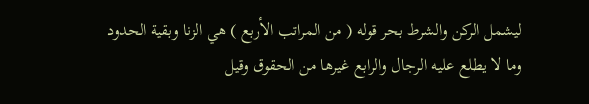ليشمل الركن والشرط بحر قوله ( من المراتب الأربع ) هي الزنا وبقية الحدود وما لا يطلع عليه الرجال والرابع غيرها من الحقوق وقيل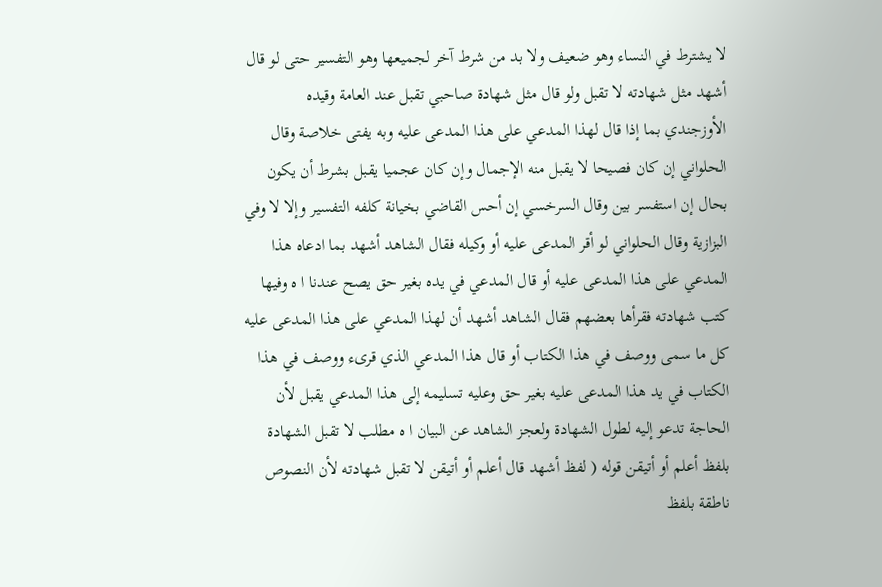لا يشترط في النساء وهو ضعيف ولا بد من شرط آخر لجميعها وهو التفسير حتى لو قال أشهد مثل شهادته لا تقبل ولو قال مثل شهادة صاحبي تقبل عند العامة وقيده الأوزجندي بما إذا قال لهذا المدعي على هذا المدعى عليه وبه يفتى خلاصة وقال الحلواني إن كان فصيحا لا يقبل منه الإجمال وإن كان عجميا يقبل بشرط أن يكون بحال إن استفسر بين وقال السرخسي إن أحس القاضي بخيانة كلفه التفسير وإلا لا وفي البزازية وقال الحلواني لو أقر المدعى عليه أو وكيله فقال الشاهد أشهد بما ادعاه هذا المدعي على هذا المدعى عليه أو قال المدعي في يده بغير حق يصح عندنا ا ه وفيها كتب شهادته فقرأها بعضهم فقال الشاهد أشهد أن لهذا المدعي على هذا المدعى عليه كل ما سمى ووصف في هذا الكتاب أو قال هذا المدعي الذي قرىء ووصف في هذا الكتاب في يد هذا المدعى عليه بغير حق وعليه تسليمه إلى هذا المدعي يقبل لأن الحاجة تدعو إليه لطول الشهادة ولعجز الشاهد عن البيان ا ه مطلب لا تقبل الشهادة بلفظ أعلم أو أتيقن قوله ( لفظ أشهد قال أعلم أو أتيقن لا تقبل شهادته لأن النصوص ناطقة بلفظ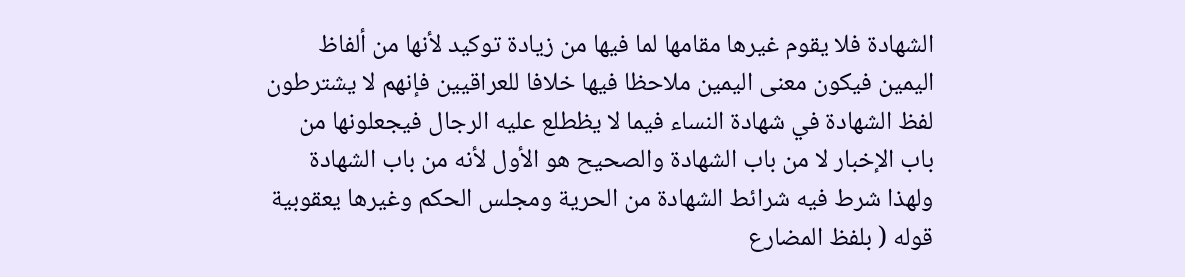الشهادة فلا يقوم غيرها مقامها لما فيها من زيادة توكيد لأنها من ألفاظ اليمين فيكون معنى اليمين ملاحظا فيها خلافا للعراقيين فإنهم لا يشترطون لفظ الشهادة في شهادة النساء فيما لا يظطلع عليه الرجال فيجعلونها من باب الإخبار لا من باب الشهادة والصحيح هو الأول لأنه من باب الشهادة ولهذا شرط فيه شرائط الشهادة من الحرية ومجلس الحكم وغيرها يعقوبية قوله ( بلفظ المضارع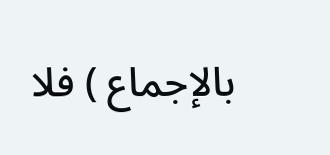بالإجماع ) فلا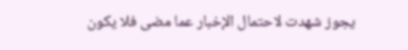يجوز شهدت لاحتمال الإخبار عما مضى فلا يكون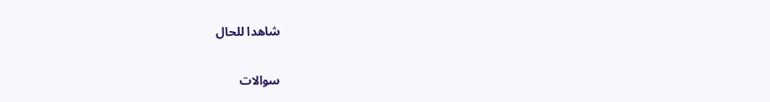شاهدا للحال

سوالات